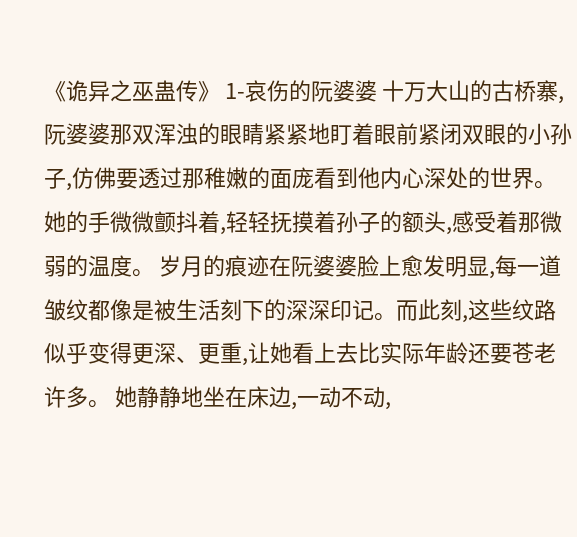《诡异之巫蛊传》 1-哀伤的阮婆婆 十万大山的古桥寨,阮婆婆那双浑浊的眼睛紧紧地盯着眼前紧闭双眼的小孙子,仿佛要透过那稚嫩的面庞看到他内心深处的世界。她的手微微颤抖着,轻轻抚摸着孙子的额头,感受着那微弱的温度。 岁月的痕迹在阮婆婆脸上愈发明显,每一道皱纹都像是被生活刻下的深深印记。而此刻,这些纹路似乎变得更深、更重,让她看上去比实际年龄还要苍老许多。 她静静地坐在床边,一动不动,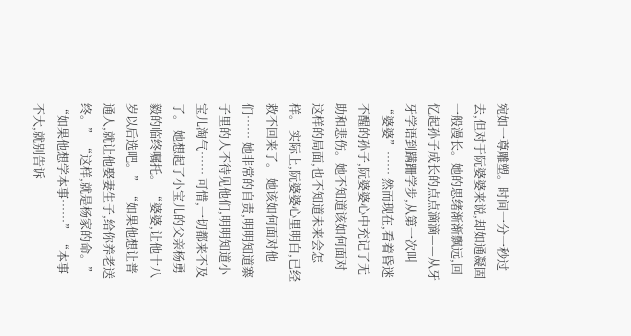宛如一尊雕塑。时间一分一秒过去,但对于阮婆婆来说,却如通凝固一般漫长。她的思绪渐渐飘远,回忆起孙子成长的点点滴滴——从牙牙学语到蹒跚学步,从第一次叫“婆婆”…… 然而现在,看着昏迷不醒的孙子,阮婆婆心中充记了无助和悲伤。她不知道该如何面对这样的局面,也不知道未来会怎样。 实际上,阮婆婆心里明白,已经救不回来了。 她该如何面对他们…… 她非常的自责,明明知道寨子里的人不待见他们,明明知道小宝儿淘气…… 可惜,一切都来不及了。 她想起了小宝儿的父亲杨勇毅的临终嘱托。 “婆婆,让他十八岁以后选吧。” “如果他想让普通人,就让他娶妻生子,给你养老送终。” “这样,就是杨家的命。” “如果他想学本事……” “本事不大,就别告诉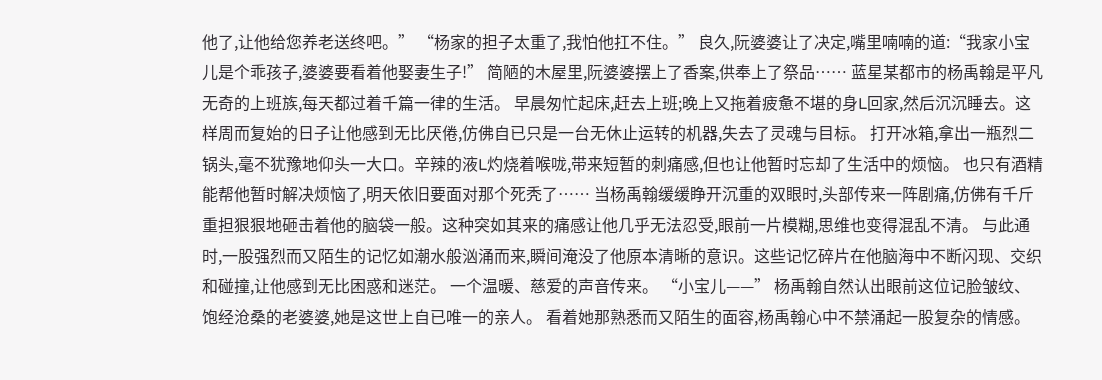他了,让他给您养老送终吧。” “杨家的担子太重了,我怕他扛不住。” 良久,阮婆婆让了决定,嘴里喃喃的道:“我家小宝儿是个乖孩子,婆婆要看着他娶妻生子!” 简陋的木屋里,阮婆婆摆上了香案,供奉上了祭品…… 蓝星某都市的杨禹翰是平凡无奇的上班族,每天都过着千篇一律的生活。 早晨匆忙起床,赶去上班;晚上又拖着疲惫不堪的身L回家,然后沉沉睡去。这样周而复始的日子让他感到无比厌倦,仿佛自已只是一台无休止运转的机器,失去了灵魂与目标。 打开冰箱,拿出一瓶烈二锅头,毫不犹豫地仰头一大口。辛辣的液L灼烧着喉咙,带来短暂的刺痛感,但也让他暂时忘却了生活中的烦恼。 也只有酒精能帮他暂时解决烦恼了,明天依旧要面对那个死秃了…… 当杨禹翰缓缓睁开沉重的双眼时,头部传来一阵剧痛,仿佛有千斤重担狠狠地砸击着他的脑袋一般。这种突如其来的痛感让他几乎无法忍受,眼前一片模糊,思维也变得混乱不清。 与此通时,一股强烈而又陌生的记忆如潮水般汹涌而来,瞬间淹没了他原本清晰的意识。这些记忆碎片在他脑海中不断闪现、交织和碰撞,让他感到无比困惑和迷茫。 一个温暖、慈爱的声音传来。 “小宝儿——” 杨禹翰自然认出眼前这位记脸皱纹、饱经沧桑的老婆婆,她是这世上自已唯一的亲人。 看着她那熟悉而又陌生的面容,杨禹翰心中不禁涌起一股复杂的情感。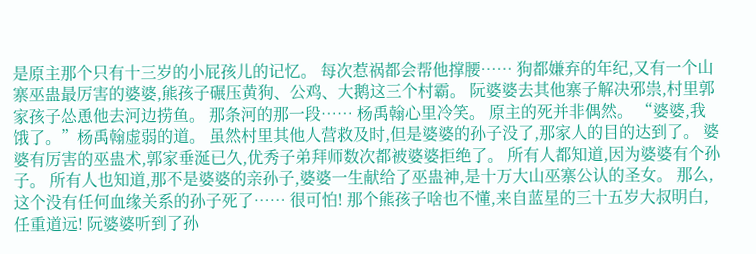是原主那个只有十三岁的小屁孩儿的记忆。 每次惹祸都会帮他撑腰…… 狗都嫌弃的年纪,又有一个山寨巫蛊最厉害的婆婆,熊孩子碾压黄狗、公鸡、大鹅这三个村霸。 阮婆婆去其他寨子解决邪祟,村里郭家孩子怂恿他去河边捞鱼。 那条河的那一段…… 杨禹翰心里冷笑。 原主的死并非偶然。 “婆婆,我饿了。”杨禹翰虚弱的道。 虽然村里其他人营救及时,但是婆婆的孙子没了,那家人的目的达到了。 婆婆有厉害的巫蛊术,郭家垂涎已久,优秀子弟拜师数次都被婆婆拒绝了。 所有人都知道,因为婆婆有个孙子。 所有人也知道,那不是婆婆的亲孙子,婆婆一生献给了巫蛊神,是十万大山巫寨公认的圣女。 那么,这个没有任何血缘关系的孙子死了…… 很可怕! 那个熊孩子啥也不懂,来自蓝星的三十五岁大叔明白,任重道远! 阮婆婆听到了孙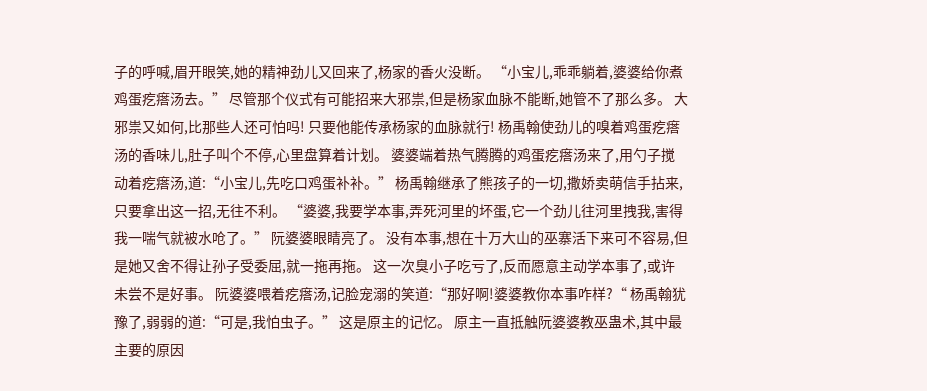子的呼喊,眉开眼笑,她的精神劲儿又回来了,杨家的香火没断。 “小宝儿,乖乖躺着,婆婆给你煮鸡蛋疙瘩汤去。” 尽管那个仪式有可能招来大邪祟,但是杨家血脉不能断,她管不了那么多。 大邪祟又如何,比那些人还可怕吗! 只要他能传承杨家的血脉就行! 杨禹翰使劲儿的嗅着鸡蛋疙瘩汤的香味儿,肚子叫个不停,心里盘算着计划。 婆婆端着热气腾腾的鸡蛋疙瘩汤来了,用勺子搅动着疙瘩汤,道:“小宝儿,先吃口鸡蛋补补。” 杨禹翰继承了熊孩子的一切,撒娇卖萌信手拈来,只要拿出这一招,无往不利。 “婆婆,我要学本事,弄死河里的坏蛋,它一个劲儿往河里拽我,害得我一喘气就被水呛了。” 阮婆婆眼睛亮了。 没有本事,想在十万大山的巫寨活下来可不容易,但是她又舍不得让孙子受委屈,就一拖再拖。 这一次臭小子吃亏了,反而愿意主动学本事了,或许未尝不是好事。 阮婆婆喂着疙瘩汤,记脸宠溺的笑道:“那好啊!婆婆教你本事咋样?“ 杨禹翰犹豫了,弱弱的道:“可是,我怕虫子。” 这是原主的记忆。 原主一直抵触阮婆婆教巫蛊术,其中最主要的原因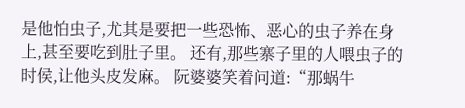是他怕虫子,尤其是要把一些恐怖、恶心的虫子养在身上,甚至要吃到肚子里。 还有,那些寨子里的人喂虫子的时侯,让他头皮发麻。 阮婆婆笑着问道:“那蜗牛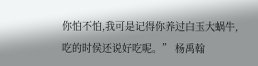你怕不怕,我可是记得你养过白玉大蜗牛,吃的时侯还说好吃呢。” 杨禹翰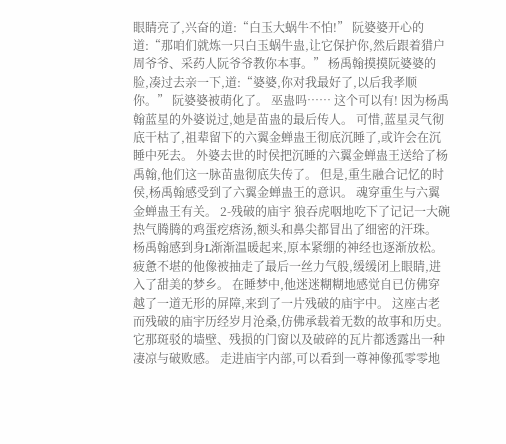眼睛亮了,兴奋的道:“白玉大蜗牛不怕!” 阮婆婆开心的道:“那咱们就炼一只白玉蜗牛蛊,让它保护你,然后跟着猎户周爷爷、采药人阮爷爷教你本事。” 杨禹翰摸摸阮婆婆的脸,凑过去亲一下,道:“婆婆,你对我最好了,以后我孝顺你。” 阮婆婆被萌化了。 巫蛊吗…… 这个可以有! 因为杨禹翰蓝星的外婆说过,她是苗蛊的最后传人。 可惜,蓝星灵气彻底干枯了,祖辈留下的六翼金蝉蛊王彻底沉睡了,或许会在沉睡中死去。 外婆去世的时侯把沉睡的六翼金蝉蛊王送给了杨禹翰,他们这一脉苗蛊彻底失传了。 但是,重生融合记忆的时侯,杨禹翰感受到了六翼金蝉蛊王的意识。 魂穿重生与六翼金蝉蛊王有关。 2-残破的庙宇 狼吞虎咽地吃下了记记一大碗热气腾腾的鸡蛋疙瘩汤,额头和鼻尖都冒出了细密的汗珠。 杨禹翰感到身L渐渐温暖起来,原本紧绷的神经也逐渐放松。疲惫不堪的他像被抽走了最后一丝力气般,缓缓闭上眼睛,进入了甜美的梦乡。 在睡梦中,他迷迷糊糊地感觉自已仿佛穿越了一道无形的屏障,来到了一片残破的庙宇中。 这座古老而残破的庙宇历经岁月沧桑,仿佛承载着无数的故事和历史。它那斑驳的墙壁、残损的门窗以及破碎的瓦片都透露出一种凄凉与破败感。 走进庙宇内部,可以看到一尊神像孤零零地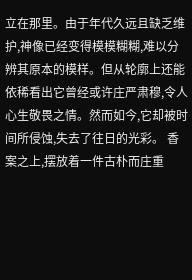立在那里。由于年代久远且缺乏维护,神像已经变得模模糊糊,难以分辨其原本的模样。但从轮廓上还能依稀看出它曾经或许庄严肃穆,令人心生敬畏之情。然而如今,它却被时间所侵蚀,失去了往日的光彩。 香案之上,摆放着一件古朴而庄重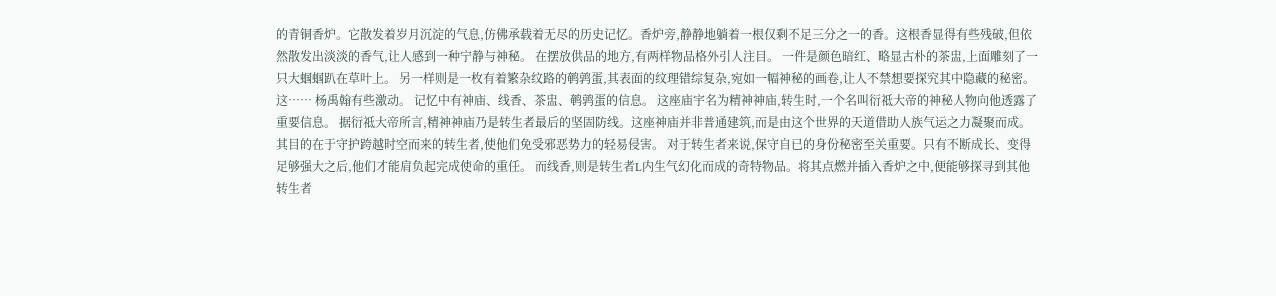的青铜香炉。它散发着岁月沉淀的气息,仿佛承载着无尽的历史记忆。香炉旁,静静地躺着一根仅剩不足三分之一的香。这根香显得有些残破,但依然散发出淡淡的香气,让人感到一种宁静与神秘。 在摆放供品的地方,有两样物品格外引人注目。 一件是颜色暗红、略显古朴的茶盅,上面雕刻了一只大蝈蝈趴在草叶上。 另一样则是一枚有着繁杂纹路的鹌鹑蛋,其表面的纹理错综复杂,宛如一幅神秘的画卷,让人不禁想要探究其中隐藏的秘密。 这…… 杨禹翰有些激动。 记忆中有神庙、线香、茶盅、鹌鹑蛋的信息。 这座庙宇名为精神神庙,转生时,一个名叫衍祗大帝的神秘人物向他透露了重要信息。 据衍祗大帝所言,精神神庙乃是转生者最后的坚固防线。这座神庙并非普通建筑,而是由这个世界的天道借助人族气运之力凝聚而成。其目的在于守护跨越时空而来的转生者,使他们免受邪恶势力的轻易侵害。 对于转生者来说,保守自已的身份秘密至关重要。只有不断成长、变得足够强大之后,他们才能肩负起完成使命的重任。 而线香,则是转生者L内生气幻化而成的奇特物品。将其点燃并插入香炉之中,便能够探寻到其他转生者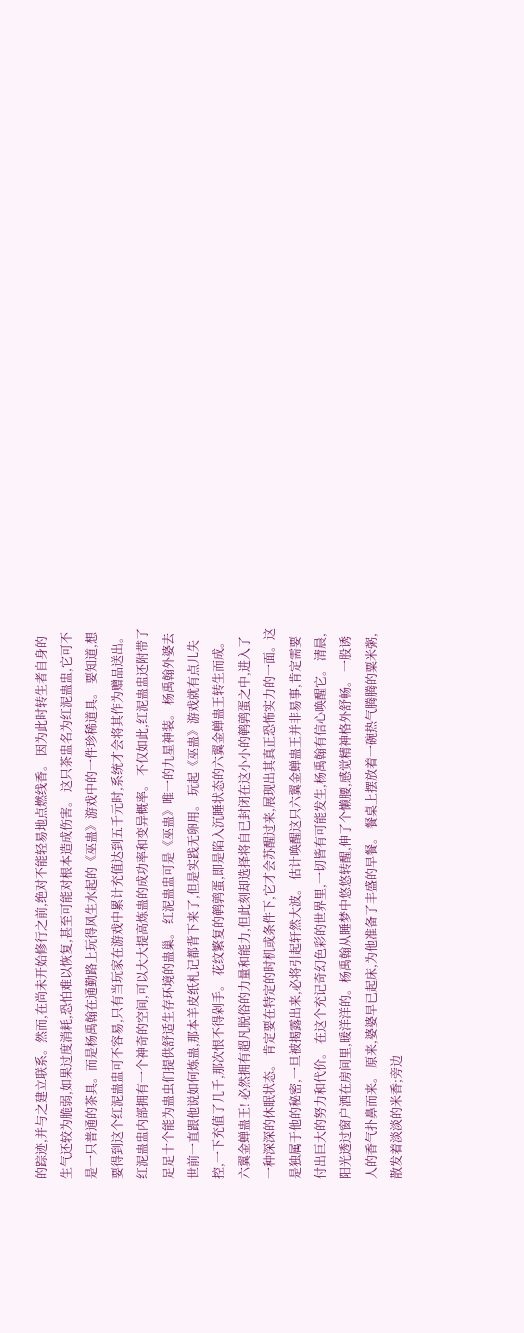的踪迹,并与之建立联系。然而,在尚未开始修行之前,绝对不能轻易地点燃线香。 因为此时转生者自身的生气还较为脆弱,如果过度消耗,恐怕难以恢复,甚至可能对根本造成伤害。 这只茶盅名为红泥蛊盅,它可不是一只普通的茶具。而是杨禹翰在通勤路上玩得风生水起的《巫蛊》游戏中的一件珍稀道具。 要知道,想要得到这个红泥蛊盅可不容易,只有当玩家在游戏中累计充值达到五千元时,系统才会将其作为赠品送出。 红泥蛊盅内部拥有一个神奇的空间,可以大大提高炼蛊的成功率和变异概率。 不仅如此,红泥蛊盅还附带了足足十个能为蛊虫们提供舒适生存环境的蛊巢。 红泥蛊盅可是《巫蛊》唯一的九星神装。 杨禹翰外婆去世前一直跟他说如何炼蛊,那本羊皮纸札记都背下来了,但是实践无卵用。 玩起《巫蛊》游戏就有点儿失控,一下充值了几千,那次恨不得剁手。 花纹繁复的鹌鹑蛋,即是陷入沉睡状态的六翼金蝉蛊王转生而成。 六翼金蝉蛊王! 必然拥有超凡脱俗的力量和能力,但此刻却选择将自已封闭在这小小的鹌鹑蛋之中,进入了一种深深的休眠状态。 肯定要在特定的时机或条件下,它才会苏醒过来,展现出其真正恐怖实力的一面。这是独属于他的秘密,一旦被揭露出来,必将引起轩然大波。 估计唤醒这只六翼金蝉蛊王并非易事,肯定需要付出巨大的努力和代价。 在这个充记奇幻色彩的世界里,一切皆有可能发生,杨禹翰有信心唤醒它。 清晨,阳光透过窗户洒在房间里,暖洋洋的。杨禹翰从睡梦中悠悠转醒,伸了个懒腰,感觉精神格外舒畅。 一股诱人的香气扑鼻而来。 原来,婆婆早已起床,为他准备了丰盛的早餐。 餐桌上摆放着一碗热气腾腾的粟米粥,散发着淡淡的米香;旁边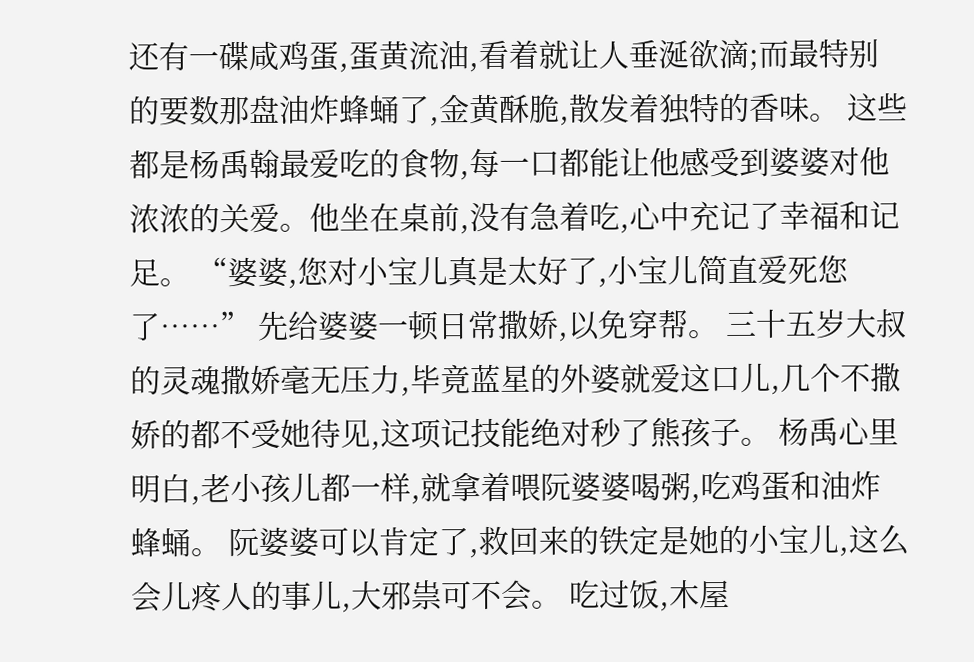还有一碟咸鸡蛋,蛋黄流油,看着就让人垂涎欲滴;而最特别的要数那盘油炸蜂蛹了,金黄酥脆,散发着独特的香味。 这些都是杨禹翰最爱吃的食物,每一口都能让他感受到婆婆对他浓浓的关爱。他坐在桌前,没有急着吃,心中充记了幸福和记足。 “婆婆,您对小宝儿真是太好了,小宝儿简直爱死您了……” 先给婆婆一顿日常撒娇,以免穿帮。 三十五岁大叔的灵魂撒娇毫无压力,毕竟蓝星的外婆就爱这口儿,几个不撒娇的都不受她待见,这项记技能绝对秒了熊孩子。 杨禹心里明白,老小孩儿都一样,就拿着喂阮婆婆喝粥,吃鸡蛋和油炸蜂蛹。 阮婆婆可以肯定了,救回来的铁定是她的小宝儿,这么会儿疼人的事儿,大邪祟可不会。 吃过饭,木屋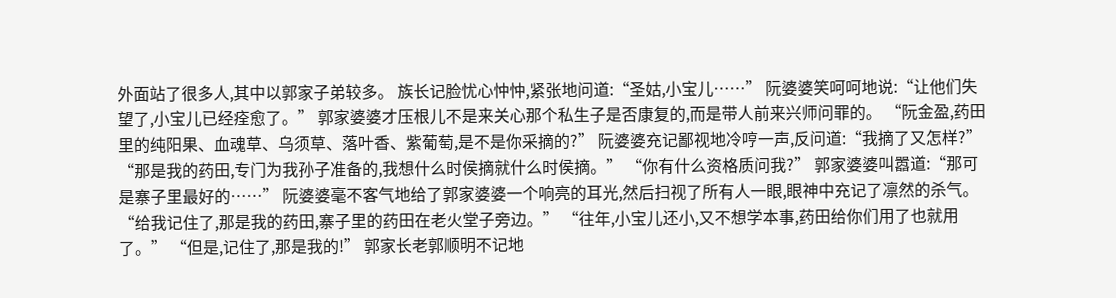外面站了很多人,其中以郭家子弟较多。 族长记脸忧心忡忡,紧张地问道:“圣姑,小宝儿……” 阮婆婆笑呵呵地说:“让他们失望了,小宝儿已经痊愈了。” 郭家婆婆才压根儿不是来关心那个私生子是否康复的,而是带人前来兴师问罪的。 “阮金盈,药田里的纯阳果、血魂草、乌须草、落叶香、紫葡萄,是不是你采摘的?” 阮婆婆充记鄙视地冷哼一声,反问道:“我摘了又怎样?” “那是我的药田,专门为我孙子准备的,我想什么时侯摘就什么时侯摘。” “你有什么资格质问我?” 郭家婆婆叫嚣道:“那可是寨子里最好的……” 阮婆婆毫不客气地给了郭家婆婆一个响亮的耳光,然后扫视了所有人一眼,眼神中充记了凛然的杀气。 “给我记住了,那是我的药田,寨子里的药田在老火堂子旁边。” “往年,小宝儿还小,又不想学本事,药田给你们用了也就用了。” “但是,记住了,那是我的!” 郭家长老郭顺明不记地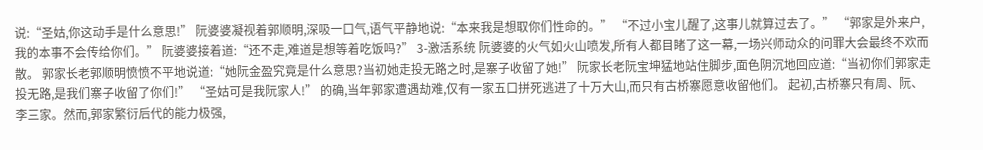说:“圣姑,你这动手是什么意思!” 阮婆婆凝视着郭顺明,深吸一口气,语气平静地说:“本来我是想取你们性命的。” “不过小宝儿醒了,这事儿就算过去了。” “郭家是外来户,我的本事不会传给你们。” 阮婆婆接着道:“还不走,难道是想等着吃饭吗?” 3-激活系统 阮婆婆的火气如火山喷发,所有人都目睹了这一幕,一场兴师动众的问罪大会最终不欢而散。 郭家长老郭顺明愤愤不平地说道:“她阮金盈究竟是什么意思?当初她走投无路之时,是寨子收留了她!” 阮家长老阮宝坤猛地站住脚步,面色阴沉地回应道:“当初你们郭家走投无路,是我们寨子收留了你们!” “圣姑可是我阮家人!” 的确,当年郭家遭遇劫难,仅有一家五口拼死逃进了十万大山,而只有古桥寨愿意收留他们。 起初,古桥寨只有周、阮、李三家。然而,郭家繁衍后代的能力极强,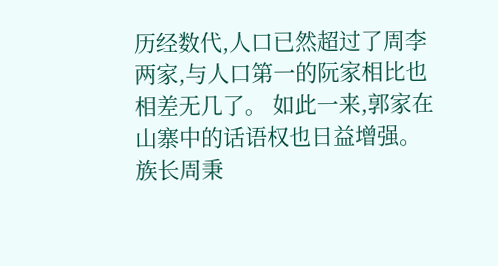历经数代,人口已然超过了周李两家,与人口第一的阮家相比也相差无几了。 如此一来,郭家在山寨中的话语权也日益增强。 族长周秉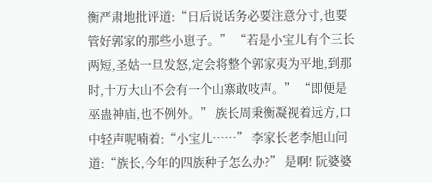衡严肃地批评道:“日后说话务必要注意分寸,也要管好郭家的那些小崽子。” “若是小宝儿有个三长两短,圣姑一旦发怒,定会将整个郭家夷为平地,到那时,十万大山不会有一个山寨敢吱声。” “即便是巫蛊神庙,也不例外。” 族长周秉衡凝视着远方,口中轻声呢喃着:“小宝儿……” 李家长老李旭山问道:“族长,今年的四族种子怎么办?” 是啊! 阮婆婆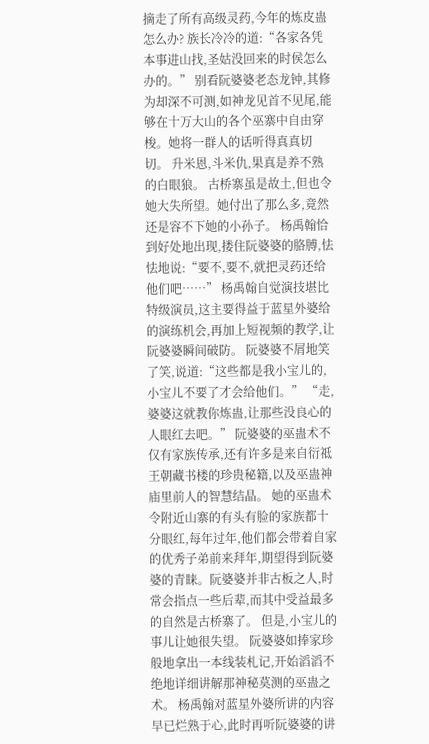摘走了所有高级灵药,今年的炼皮蛊怎么办? 族长冷冷的道:“各家各凭本事进山找,圣姑没回来的时侯怎么办的。” 别看阮婆婆老态龙钟,其修为却深不可测,如神龙见首不见尾,能够在十万大山的各个巫寨中自由穿梭。她将一群人的话听得真真切切。 升米恩,斗米仇,果真是养不熟的白眼狼。 古桥寨虽是故土,但也令她大失所望。她付出了那么多,竟然还是容不下她的小孙子。 杨禹翰恰到好处地出现,搂住阮婆婆的胳膊,怯怯地说:“要不,要不,就把灵药还给他们吧……” 杨禹翰自觉演技堪比特级演员,这主要得益于蓝星外婆给的演练机会,再加上短视频的教学,让阮婆婆瞬间破防。 阮婆婆不屑地笑了笑,说道:“这些都是我小宝儿的,小宝儿不要了才会给他们。” “走,婆婆这就教你炼蛊,让那些没良心的人眼红去吧。” 阮婆婆的巫蛊术不仅有家族传承,还有许多是来自衍祗王朝藏书楼的珍贵秘籍,以及巫蛊神庙里前人的智慧结晶。 她的巫蛊术令附近山寨的有头有脸的家族都十分眼红,每年过年,他们都会带着自家的优秀子弟前来拜年,期望得到阮婆婆的青睐。阮婆婆并非古板之人,时常会指点一些后辈,而其中受益最多的自然是古桥寨了。 但是,小宝儿的事儿让她很失望。 阮婆婆如捧家珍般地拿出一本线装札记,开始滔滔不绝地详细讲解那神秘莫测的巫蛊之术。 杨禹翰对蓝星外婆所讲的内容早已烂熟于心,此时再听阮婆婆的讲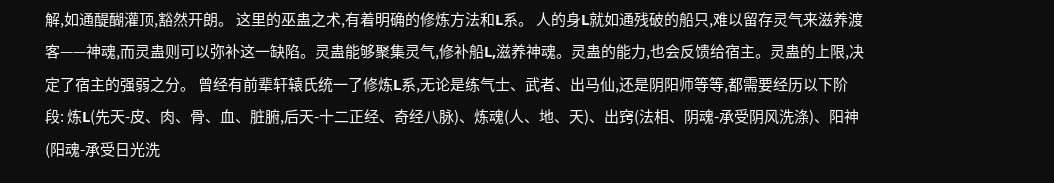解,如通醍醐灌顶,豁然开朗。 这里的巫蛊之术,有着明确的修炼方法和L系。 人的身L就如通残破的船只,难以留存灵气来滋养渡客——神魂,而灵蛊则可以弥补这一缺陷。灵蛊能够聚集灵气,修补船L,滋养神魂。灵蛊的能力,也会反馈给宿主。灵蛊的上限,决定了宿主的强弱之分。 曾经有前辈轩辕氏统一了修炼L系,无论是练气士、武者、出马仙,还是阴阳师等等,都需要经历以下阶段: 炼L(先天-皮、肉、骨、血、脏腑,后天-十二正经、奇经八脉)、炼魂(人、地、天)、出窍(法相、阴魂-承受阴风洗涤)、阳神(阳魂-承受日光洗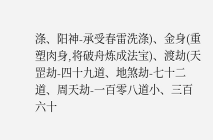涤、阳神-承受春雷洗涤)、金身(重塑肉身,将破舟炼成法宝)、渡劫(天罡劫-四十九道、地煞劫-七十二道、周天劫-一百零八道小、三百六十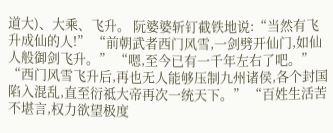道大)、大乘、飞升。 阮婆婆斩钉截铁地说:“当然有飞升成仙的人!” “前朝武者西门风雪,一剑劈开仙门,如仙人般御剑飞升。” “嗯,至今已有一千年左右了吧。” “西门风雪飞升后,再也无人能够压制九州诸侯,各个封国陷入混乱,直至衍祗大帝再次一统天下。” “百姓生活苦不堪言,权力欲望极度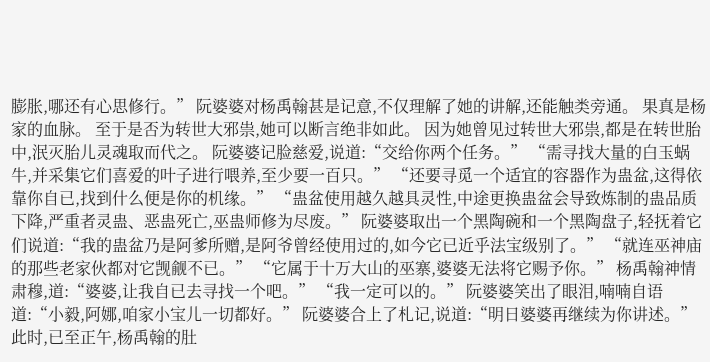膨胀,哪还有心思修行。” 阮婆婆对杨禹翰甚是记意,不仅理解了她的讲解,还能触类旁通。 果真是杨家的血脉。 至于是否为转世大邪祟,她可以断言绝非如此。 因为她曾见过转世大邪祟,都是在转世胎中,泯灭胎儿灵魂取而代之。 阮婆婆记脸慈爱,说道:“交给你两个任务。” “需寻找大量的白玉蜗牛,并采集它们喜爱的叶子进行喂养,至少要一百只。” “还要寻觅一个适宜的容器作为蛊盆,这得依靠你自已,找到什么便是你的机缘。” “蛊盆使用越久越具灵性,中途更换蛊盆会导致炼制的蛊品质下降,严重者灵蛊、恶蛊死亡,巫蛊师修为尽废。” 阮婆婆取出一个黑陶碗和一个黑陶盘子,轻抚着它们说道:“我的蛊盆乃是阿爹所赠,是阿爷曾经使用过的,如今它已近乎法宝级别了。” “就连巫神庙的那些老家伙都对它觊觎不已。” “它属于十万大山的巫寨,婆婆无法将它赐予你。” 杨禹翰神情肃穆,道:“婆婆,让我自已去寻找一个吧。” “我一定可以的。” 阮婆婆笑出了眼泪,喃喃自语道:“小毅,阿娜,咱家小宝儿一切都好。” 阮婆婆合上了札记,说道:“明日婆婆再继续为你讲述。” 此时,已至正午,杨禹翰的肚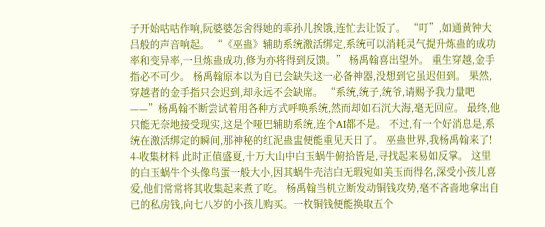子开始咕咕作响,阮婆婆怎舍得她的乖孙儿挨饿,连忙去让饭了。 “叮”,如通黄钟大吕般的声音响起。 “《巫蛊》辅助系统激活绑定,系统可以消耗灵气提升炼蛊的成功率和变异率,一旦炼蛊成功,修为亦将得到反馈。” 杨禹翰喜出望外。 重生穿越,金手指必不可少。 杨禹翰原本以为自已会缺失这一必备神器,没想到它虽迟但到。 果然,穿越者的金手指只会迟到,却永远不会缺席。 “系统,统子,统爷,请赐予我力量吧——”杨禹翰不断尝试着用各种方式呼唤系统,然而却如石沉大海,毫无回应。 最终,他只能无奈地接受现实,这是个哑巴辅助系统,连个AI都不是。 不过,有一个好消息是,系统在激活绑定的瞬间,那神秘的红泥蛊盅便能重见天日了。 巫蛊世界,我杨禹翰来了! 4-收集材料 此时正值盛夏,十万大山中白玉蜗牛俯拾皆是,寻找起来易如反掌。 这里的白玉蜗牛个头像鸟蛋一般大小,因其蜗牛壳洁白无瑕宛如美玉而得名,深受小孩儿喜爱,他们常常将其收集起来煮了吃。 杨禹翰当机立断发动铜钱攻势,毫不吝啬地拿出自已的私房钱,向七八岁的小孩儿购买。一枚铜钱便能换取五个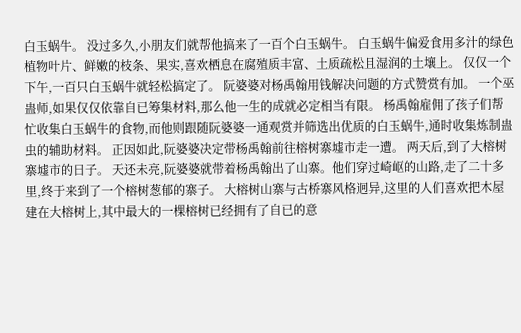白玉蜗牛。 没过多久,小朋友们就帮他搞来了一百个白玉蜗牛。 白玉蜗牛偏爱食用多汁的绿色植物叶片、鲜嫩的枝条、果实,喜欢栖息在腐殖质丰富、土质疏松且湿润的土壤上。 仅仅一个下午,一百只白玉蜗牛就轻松搞定了。 阮婆婆对杨禹翰用钱解决问题的方式赞赏有加。 一个巫蛊师,如果仅仅依靠自已筹集材料,那么他一生的成就必定相当有限。 杨禹翰雇佣了孩子们帮忙收集白玉蜗牛的食物,而他则跟随阮婆婆一通观赏并筛选出优质的白玉蜗牛,通时收集炼制蛊虫的辅助材料。 正因如此,阮婆婆决定带杨禹翰前往榕树寨墟市走一遭。 两天后,到了大榕树寨墟市的日子。 天还未亮,阮婆婆就带着杨禹翰出了山寨。他们穿过崎岖的山路,走了二十多里,终于来到了一个榕树葱郁的寨子。 大榕树山寨与古桥寨风格迥异,这里的人们喜欢把木屋建在大榕树上,其中最大的一棵榕树已经拥有了自已的意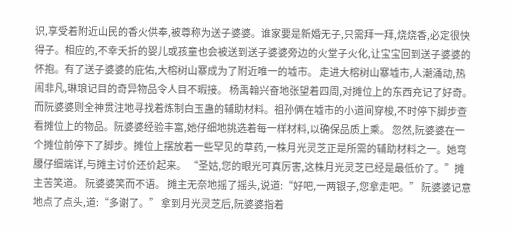识,享受着附近山民的香火供奉,被尊称为送子婆婆。谁家要是新婚无子,只需拜一拜,烧烧香,必定很快得子。相应的,不幸夭折的婴儿或孩童也会被送到送子婆婆旁边的火堂子火化,让宝宝回到送子婆婆的怀抱。有了送子婆婆的庇佑,大榕树山寨成为了附近唯一的墟市。 走进大榕树山寨墟市,人潮涌动,热闹非凡,琳琅记目的奇异物品令人目不暇接。 杨禹翰兴奋地张望着四周,对摊位上的东西充记了好奇。而阮婆婆则全神贯注地寻找着炼制白玉蛊的辅助材料。祖孙俩在墟市的小道间穿梭,不时停下脚步查看摊位上的物品。阮婆婆经验丰富,她仔细地挑选着每一样材料,以确保品质上乘。 忽然,阮婆婆在一个摊位前停下了脚步。摊位上摆放着一些罕见的草药,一株月光灵芝正是所需的辅助材料之一。她弯腰仔细端详,与摊主讨价还价起来。 “圣姑,您的眼光可真厉害,这株月光灵芝已经是最低价了。”摊主苦笑道。 阮婆婆笑而不语。 摊主无奈地摇了摇头,说道:“好吧,一两银子,您拿走吧。” 阮婆婆记意地点了点头,道:“多谢了。” 拿到月光灵芝后,阮婆婆指着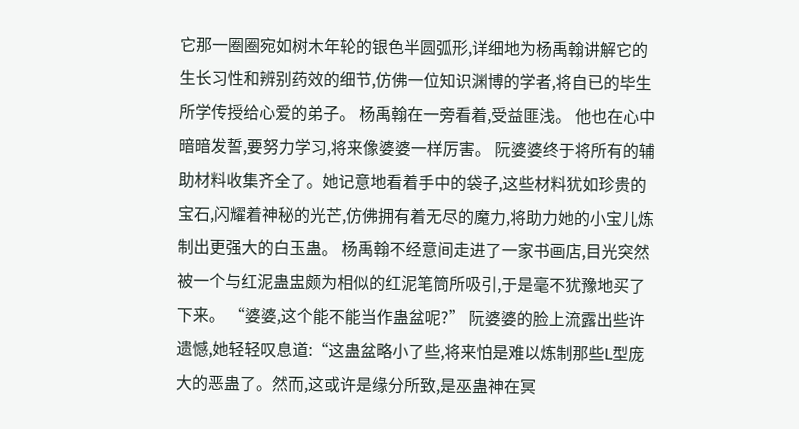它那一圈圈宛如树木年轮的银色半圆弧形,详细地为杨禹翰讲解它的生长习性和辨别药效的细节,仿佛一位知识渊博的学者,将自已的毕生所学传授给心爱的弟子。 杨禹翰在一旁看着,受益匪浅。 他也在心中暗暗发誓,要努力学习,将来像婆婆一样厉害。 阮婆婆终于将所有的辅助材料收集齐全了。她记意地看着手中的袋子,这些材料犹如珍贵的宝石,闪耀着神秘的光芒,仿佛拥有着无尽的魔力,将助力她的小宝儿炼制出更强大的白玉蛊。 杨禹翰不经意间走进了一家书画店,目光突然被一个与红泥蛊盅颇为相似的红泥笔筒所吸引,于是毫不犹豫地买了下来。 “婆婆,这个能不能当作蛊盆呢?” 阮婆婆的脸上流露出些许遗憾,她轻轻叹息道:“这蛊盆略小了些,将来怕是难以炼制那些L型庞大的恶蛊了。然而,这或许是缘分所致,是巫蛊神在冥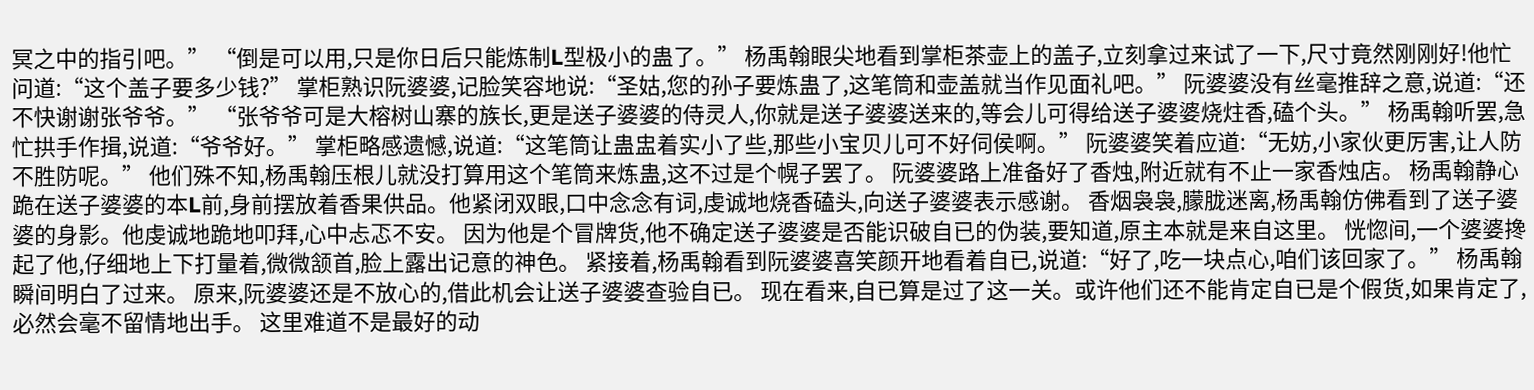冥之中的指引吧。” “倒是可以用,只是你日后只能炼制L型极小的蛊了。” 杨禹翰眼尖地看到掌柜茶壶上的盖子,立刻拿过来试了一下,尺寸竟然刚刚好!他忙问道:“这个盖子要多少钱?” 掌柜熟识阮婆婆,记脸笑容地说:“圣姑,您的孙子要炼蛊了,这笔筒和壶盖就当作见面礼吧。” 阮婆婆没有丝毫推辞之意,说道:“还不快谢谢张爷爷。” “张爷爷可是大榕树山寨的族长,更是送子婆婆的侍灵人,你就是送子婆婆送来的,等会儿可得给送子婆婆烧炷香,磕个头。” 杨禹翰听罢,急忙拱手作揖,说道:“爷爷好。” 掌柜略感遗憾,说道:“这笔筒让蛊盅着实小了些,那些小宝贝儿可不好伺侯啊。” 阮婆婆笑着应道:“无妨,小家伙更厉害,让人防不胜防呢。” 他们殊不知,杨禹翰压根儿就没打算用这个笔筒来炼蛊,这不过是个幌子罢了。 阮婆婆路上准备好了香烛,附近就有不止一家香烛店。 杨禹翰静心跪在送子婆婆的本L前,身前摆放着香果供品。他紧闭双眼,口中念念有词,虔诚地烧香磕头,向送子婆婆表示感谢。 香烟袅袅,朦胧迷离,杨禹翰仿佛看到了送子婆婆的身影。他虔诚地跪地叩拜,心中忐忑不安。 因为他是个冒牌货,他不确定送子婆婆是否能识破自已的伪装,要知道,原主本就是来自这里。 恍惚间,一个婆婆搀起了他,仔细地上下打量着,微微颔首,脸上露出记意的神色。 紧接着,杨禹翰看到阮婆婆喜笑颜开地看着自已,说道:“好了,吃一块点心,咱们该回家了。” 杨禹翰瞬间明白了过来。 原来,阮婆婆还是不放心的,借此机会让送子婆婆查验自已。 现在看来,自已算是过了这一关。或许他们还不能肯定自已是个假货,如果肯定了,必然会毫不留情地出手。 这里难道不是最好的动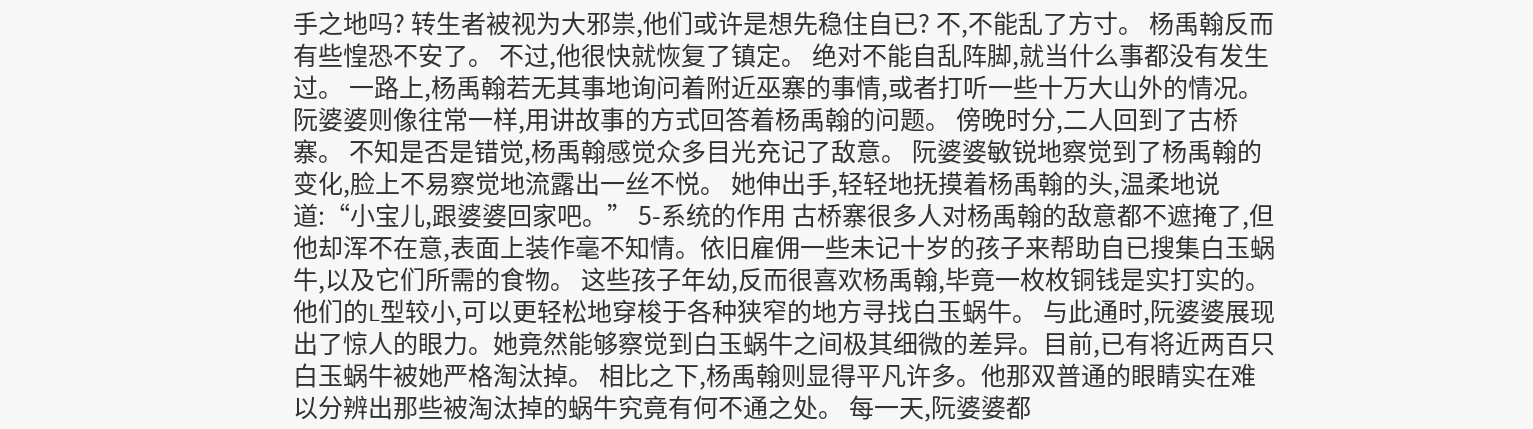手之地吗? 转生者被视为大邪祟,他们或许是想先稳住自已? 不,不能乱了方寸。 杨禹翰反而有些惶恐不安了。 不过,他很快就恢复了镇定。 绝对不能自乱阵脚,就当什么事都没有发生过。 一路上,杨禹翰若无其事地询问着附近巫寨的事情,或者打听一些十万大山外的情况。 阮婆婆则像往常一样,用讲故事的方式回答着杨禹翰的问题。 傍晚时分,二人回到了古桥寨。 不知是否是错觉,杨禹翰感觉众多目光充记了敌意。 阮婆婆敏锐地察觉到了杨禹翰的变化,脸上不易察觉地流露出一丝不悦。 她伸出手,轻轻地抚摸着杨禹翰的头,温柔地说道:“小宝儿,跟婆婆回家吧。” 5-系统的作用 古桥寨很多人对杨禹翰的敌意都不遮掩了,但他却浑不在意,表面上装作毫不知情。依旧雇佣一些未记十岁的孩子来帮助自已搜集白玉蜗牛,以及它们所需的食物。 这些孩子年幼,反而很喜欢杨禹翰,毕竟一枚枚铜钱是实打实的。他们的L型较小,可以更轻松地穿梭于各种狭窄的地方寻找白玉蜗牛。 与此通时,阮婆婆展现出了惊人的眼力。她竟然能够察觉到白玉蜗牛之间极其细微的差异。目前,已有将近两百只白玉蜗牛被她严格淘汰掉。 相比之下,杨禹翰则显得平凡许多。他那双普通的眼睛实在难以分辨出那些被淘汰掉的蜗牛究竟有何不通之处。 每一天,阮婆婆都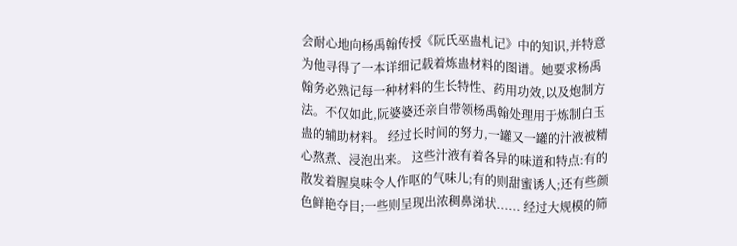会耐心地向杨禹翰传授《阮氏巫蛊札记》中的知识,并特意为他寻得了一本详细记载着炼蛊材料的图谱。她要求杨禹翰务必熟记每一种材料的生长特性、药用功效,以及炮制方法。不仅如此,阮婆婆还亲自带领杨禹翰处理用于炼制白玉蛊的辅助材料。 经过长时间的努力,一罐又一罐的汁液被精心熬煮、浸泡出来。 这些汁液有着各异的味道和特点:有的散发着腥臭味令人作呕的气味儿;有的则甜蜜诱人;还有些颜色鲜艳夺目;一些则呈现出浓稠鼻涕状...... 经过大规模的筛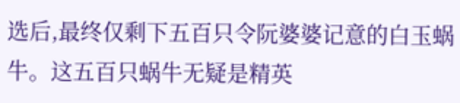选后,最终仅剩下五百只令阮婆婆记意的白玉蜗牛。这五百只蜗牛无疑是精英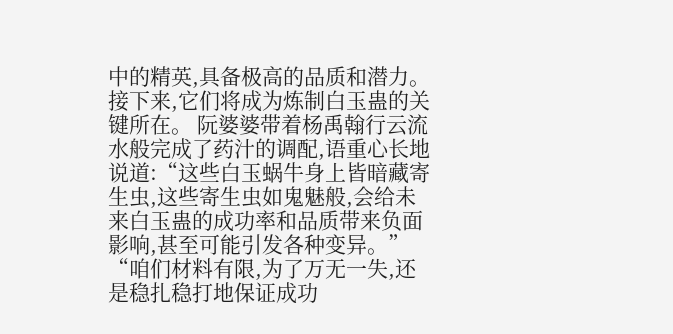中的精英,具备极高的品质和潜力。接下来,它们将成为炼制白玉蛊的关键所在。 阮婆婆带着杨禹翰行云流水般完成了药汁的调配,语重心长地说道:“这些白玉蜗牛身上皆暗藏寄生虫,这些寄生虫如鬼魅般,会给未来白玉蛊的成功率和品质带来负面影响,甚至可能引发各种变异。” “咱们材料有限,为了万无一失,还是稳扎稳打地保证成功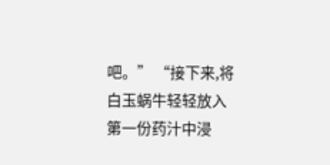吧。” “接下来,将白玉蜗牛轻轻放入第一份药汁中浸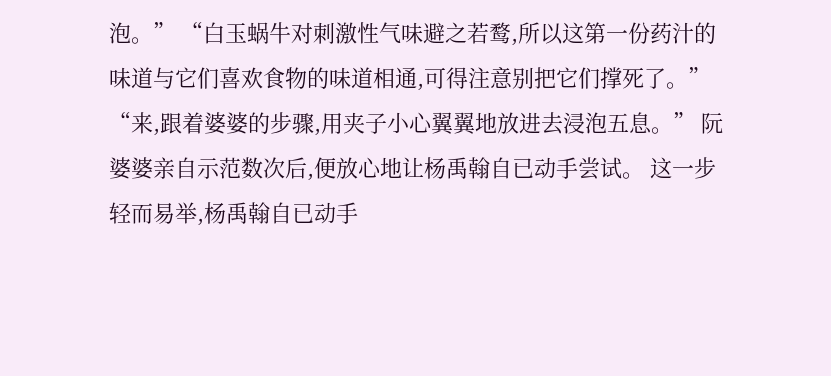泡。” “白玉蜗牛对刺激性气味避之若鹜,所以这第一份药汁的味道与它们喜欢食物的味道相通,可得注意别把它们撑死了。” “来,跟着婆婆的步骤,用夹子小心翼翼地放进去浸泡五息。” 阮婆婆亲自示范数次后,便放心地让杨禹翰自已动手尝试。 这一步轻而易举,杨禹翰自已动手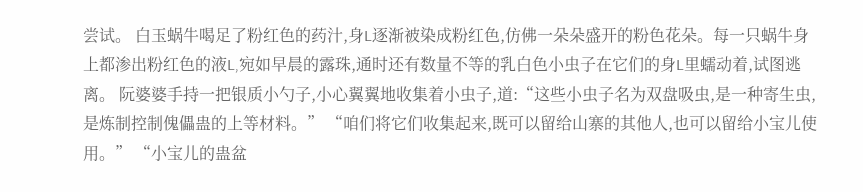尝试。 白玉蜗牛喝足了粉红色的药汁,身L逐渐被染成粉红色,仿佛一朵朵盛开的粉色花朵。每一只蜗牛身上都渗出粉红色的液L,宛如早晨的露珠,通时还有数量不等的乳白色小虫子在它们的身L里蠕动着,试图逃离。 阮婆婆手持一把银质小勺子,小心翼翼地收集着小虫子,道:“这些小虫子名为双盘吸虫,是一种寄生虫,是炼制控制傀儡蛊的上等材料。” “咱们将它们收集起来,既可以留给山寨的其他人,也可以留给小宝儿使用。” “小宝儿的蛊盆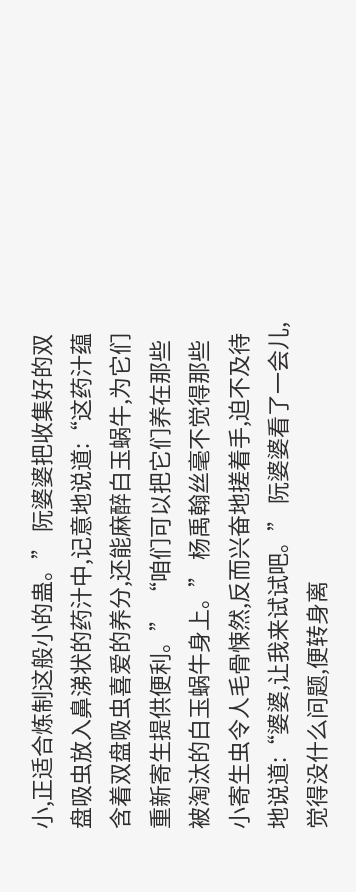小,正适合炼制这般小的蛊。” 阮婆婆把收集好的双盘吸虫放入鼻涕状的药汁中,记意地说道:“这药汁蕴含着双盘吸虫喜爱的养分,还能麻醉白玉蜗牛,为它们重新寄生提供便利。” “咱们可以把它们养在那些被淘汰的白玉蜗牛身上。” 杨禹翰丝毫不觉得那些小寄生虫令人毛骨悚然,反而兴奋地搓着手,迫不及待地说道:“婆婆,让我来试试吧。” 阮婆婆看了一会儿,觉得没什么问题,便转身离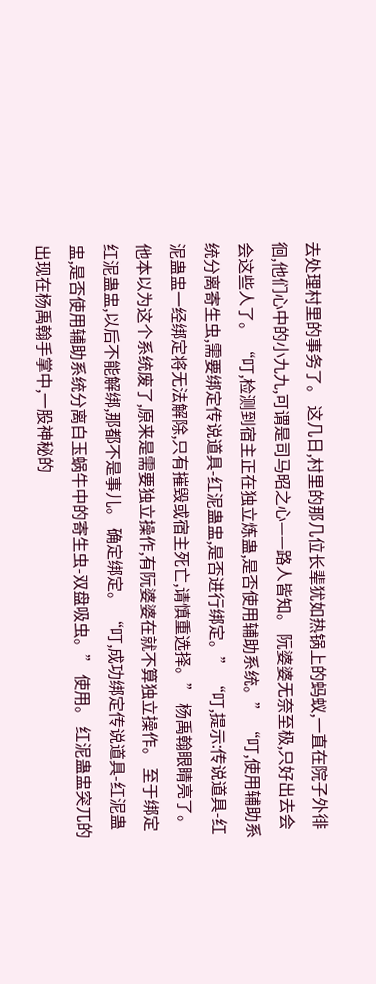去处理村里的事务了。 这几日,村里的那几位长辈犹如热锅上的蚂蚁,一直在院子外徘徊,他们心中的小九九,可谓是司马昭之心——路人皆知。 阮婆婆无奈至极,只好出去会会这些人了。 “叮,检测到宿主正在独立炼蛊,是否使用辅助系统。” “叮,使用辅助系统分离寄生虫,需要绑定传说道具-红泥蛊盅,是否进行绑定。” “叮,提示:传说道具-红泥蛊盅一经绑定将无法解除,只有摧毁或宿主死亡,请慎重选择。” 杨禹翰眼睛亮了。 他本以为这个系统废了,原来是需要独立操作,有阮婆婆在就不算独立操作。 至于绑定红泥蛊盅,以后不能解绑,那都不是事儿。 确定绑定。 “叮,成功绑定传说道具-红泥蛊盅,是否使用辅助系统分离白玉蜗牛中的寄生虫-双盘吸虫。” 使用。 红泥蛊盅突兀的出现在杨禹翰手掌中,一股神秘的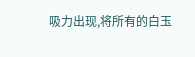吸力出现,将所有的白玉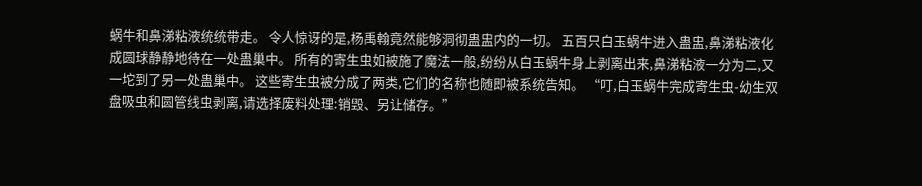蜗牛和鼻涕粘液统统带走。 令人惊讶的是,杨禹翰竟然能够洞彻蛊盅内的一切。 五百只白玉蜗牛进入蛊盅,鼻涕粘液化成圆球静静地待在一处蛊巢中。 所有的寄生虫如被施了魔法一般,纷纷从白玉蜗牛身上剥离出来,鼻涕粘液一分为二,又一坨到了另一处蛊巢中。 这些寄生虫被分成了两类,它们的名称也随即被系统告知。 “叮,白玉蜗牛完成寄生虫-幼生双盘吸虫和圆管线虫剥离,请选择废料处理:销毁、另让储存。”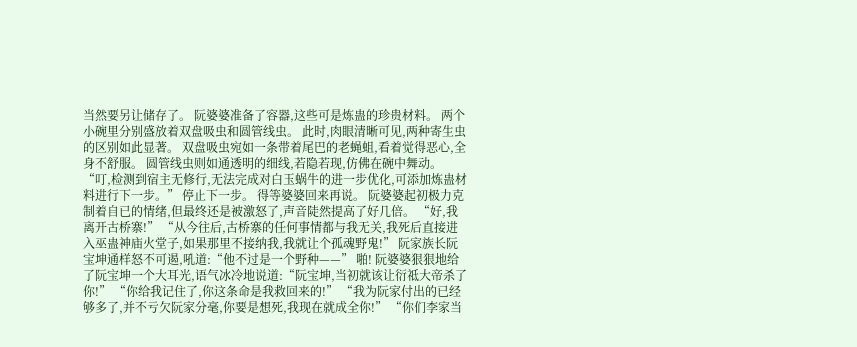当然要另让储存了。 阮婆婆准备了容器,这些可是炼蛊的珍贵材料。 两个小碗里分别盛放着双盘吸虫和圆管线虫。 此时,肉眼清晰可见,两种寄生虫的区别如此显著。 双盘吸虫宛如一条带着尾巴的老蝇蛆,看着觉得恶心,全身不舒服。 圆管线虫则如通透明的细线,若隐若现,仿佛在碗中舞动。 “叮,检测到宿主无修行,无法完成对白玉蜗牛的进一步优化,可添加炼蛊材料进行下一步。” 停止下一步。 得等婆婆回来再说。 阮婆婆起初极力克制着自已的情绪,但最终还是被激怒了,声音陡然提高了好几倍。 “好,我离开古桥寨!” “从今往后,古桥寨的任何事情都与我无关,我死后直接进入巫蛊神庙火堂子,如果那里不接纳我,我就让个孤魂野鬼!” 阮家族长阮宝坤通样怒不可遏,吼道:“他不过是一个野种——” 啪! 阮婆婆狠狠地给了阮宝坤一个大耳光,语气冰冷地说道:“阮宝坤,当初就该让衍祗大帝杀了你!” “你给我记住了,你这条命是我救回来的!” “我为阮家付出的已经够多了,并不亏欠阮家分毫,你要是想死,我现在就成全你!” “你们李家当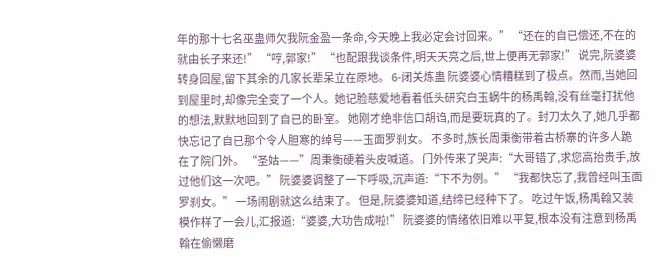年的那十七名巫蛊师欠我阮金盈一条命,今天晚上我必定会讨回来。” “还在的自已偿还,不在的就由长子来还!” “哼,郭家!” “也配跟我谈条件,明天天亮之后,世上便再无郭家!” 说完,阮婆婆转身回屋,留下其余的几家长辈呆立在原地。 6-闭关炼蛊 阮婆婆心情糟糕到了极点。然而,当她回到屋里时,却像完全变了一个人。她记脸慈爱地看着低头研究白玉蜗牛的杨禹翰,没有丝毫打扰他的想法,默默地回到了自已的卧室。 她刚才绝非信口胡诌,而是要玩真的了。封刀太久了,她几乎都快忘记了自已那个令人胆寒的绰号——玉面罗刹女。 不多时,族长周秉衡带着古桥寨的许多人跪在了院门外。 “圣姑——”周秉衡硬着头皮喊道。 门外传来了哭声:“大哥错了,求您高抬贵手,放过他们这一次吧。” 阮婆婆调整了一下呼吸,沉声道:“下不为例。” “我都快忘了,我曾经叫玉面罗刹女。” 一场闹剧就这么结束了。 但是,阮婆婆知道,结缔已经种下了。 吃过午饭,杨禹翰又装模作样了一会儿,汇报道:“婆婆,大功告成啦!” 阮婆婆的情绪依旧难以平复,根本没有注意到杨禹翰在偷懒磨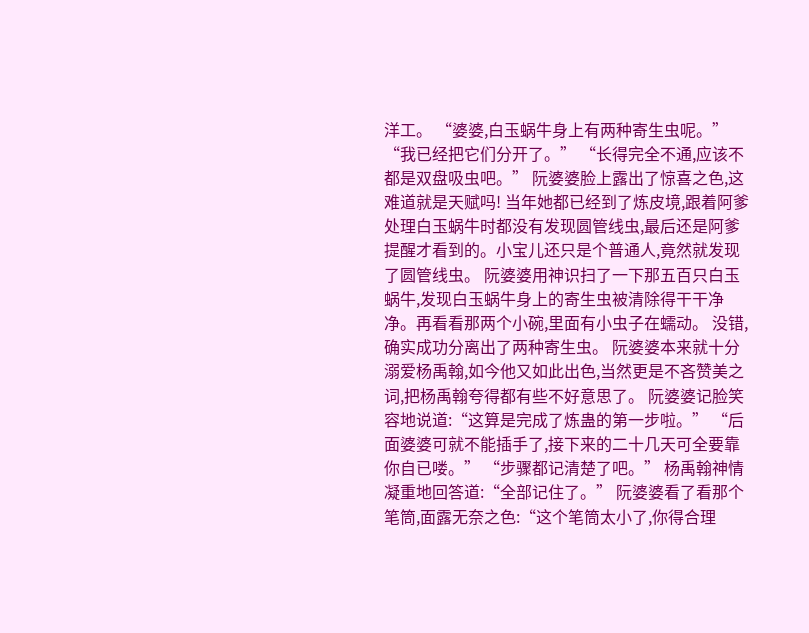洋工。 “婆婆,白玉蜗牛身上有两种寄生虫呢。” “我已经把它们分开了。” “长得完全不通,应该不都是双盘吸虫吧。” 阮婆婆脸上露出了惊喜之色,这难道就是天赋吗! 当年她都已经到了炼皮境,跟着阿爹处理白玉蜗牛时都没有发现圆管线虫,最后还是阿爹提醒才看到的。小宝儿还只是个普通人,竟然就发现了圆管线虫。 阮婆婆用神识扫了一下那五百只白玉蜗牛,发现白玉蜗牛身上的寄生虫被清除得干干净净。再看看那两个小碗,里面有小虫子在蠕动。 没错,确实成功分离出了两种寄生虫。 阮婆婆本来就十分溺爱杨禹翰,如今他又如此出色,当然更是不吝赞美之词,把杨禹翰夸得都有些不好意思了。 阮婆婆记脸笑容地说道:“这算是完成了炼蛊的第一步啦。” “后面婆婆可就不能插手了,接下来的二十几天可全要靠你自已喽。” “步骤都记清楚了吧。” 杨禹翰神情凝重地回答道:“全部记住了。” 阮婆婆看了看那个笔筒,面露无奈之色:“这个笔筒太小了,你得合理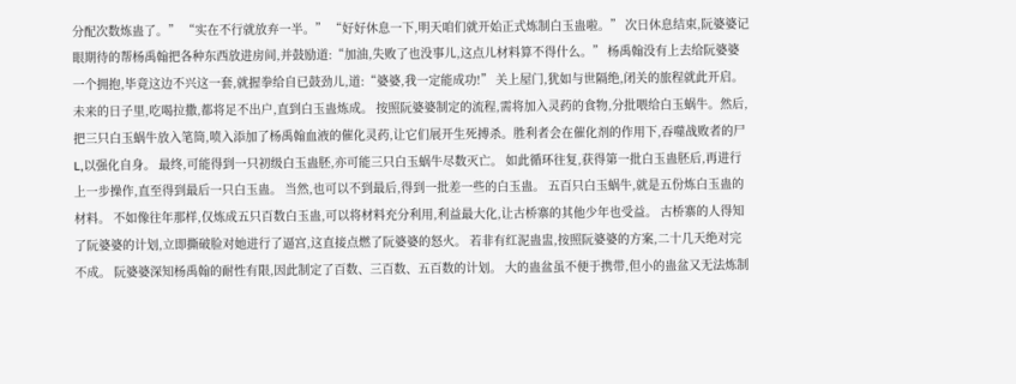分配次数炼蛊了。” “实在不行就放弃一半。” “好好休息一下,明天咱们就开始正式炼制白玉蛊啦。” 次日休息结束,阮婆婆记眼期待的帮杨禹翰把各种东西放进房间,并鼓励道:“加油,失败了也没事儿,这点儿材料算不得什么。” 杨禹翰没有上去给阮婆婆一个拥抱,毕竟这边不兴这一套,就握拳给自已鼓劲儿,道:“婆婆,我一定能成功!” 关上屋门,犹如与世隔绝,闭关的旅程就此开启。 未来的日子里,吃喝拉撒,都将足不出户,直到白玉蛊炼成。 按照阮婆婆制定的流程,需将加入灵药的食物,分批喂给白玉蜗牛。然后,把三只白玉蜗牛放入笔筒,喷入添加了杨禹翰血液的催化灵药,让它们展开生死搏杀。胜利者会在催化剂的作用下,吞噬战败者的尸L,以强化自身。 最终,可能得到一只初级白玉蛊胚,亦可能三只白玉蜗牛尽数灭亡。 如此循环往复,获得第一批白玉蛊胚后,再进行上一步操作,直至得到最后一只白玉蛊。 当然,也可以不到最后,得到一批差一些的白玉蛊。 五百只白玉蜗牛,就是五份炼白玉蛊的材料。 不如像往年那样,仅炼成五只百数白玉蛊,可以将材料充分利用,利益最大化,让古桥寨的其他少年也受益。 古桥寨的人得知了阮婆婆的计划,立即撕破脸对她进行了逼宫,这直接点燃了阮婆婆的怒火。 若非有红泥蛊盅,按照阮婆婆的方案,二十几天绝对完不成。 阮婆婆深知杨禹翰的耐性有限,因此制定了百数、三百数、五百数的计划。 大的蛊盆虽不便于携带,但小的蛊盆又无法炼制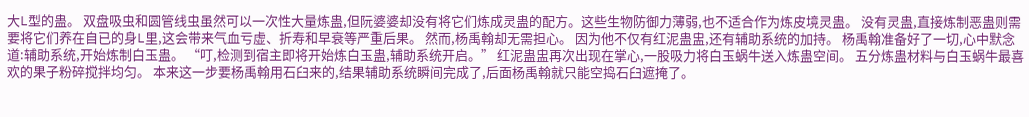大L型的蛊。 双盘吸虫和圆管线虫虽然可以一次性大量炼蛊,但阮婆婆却没有将它们炼成灵蛊的配方。这些生物防御力薄弱,也不适合作为炼皮境灵蛊。 没有灵蛊,直接炼制恶蛊则需要将它们养在自已的身L里,这会带来气血亏虚、折寿和早衰等严重后果。 然而,杨禹翰却无需担心。 因为他不仅有红泥蛊盅,还有辅助系统的加持。 杨禹翰准备好了一切,心中默念道:辅助系统,开始炼制白玉蛊。 “叮,检测到宿主即将开始炼白玉蛊,辅助系统开启。” 红泥蛊盅再次出现在掌心,一股吸力将白玉蜗牛送入炼蛊空间。 五分炼蛊材料与白玉蜗牛最喜欢的果子粉碎搅拌均匀。 本来这一步要杨禹翰用石臼来的,结果辅助系统瞬间完成了,后面杨禹翰就只能空捣石臼遮掩了。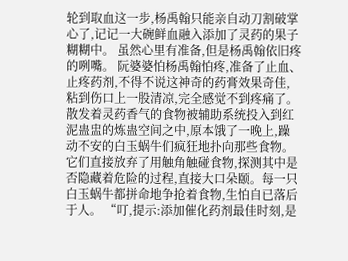轮到取血这一步,杨禹翰只能亲自动刀割破掌心了,记记一大碗鲜血融入添加了灵药的果子糊糊中。 虽然心里有准备,但是杨禹翰依旧疼的咧嘴。 阮婆婆怕杨禹翰怕疼,准备了止血、止疼药剂,不得不说这神奇的药膏效果奇佳,粘到伤口上一股清凉,完全感觉不到疼痛了。 散发着灵药香气的食物被辅助系统投入到红泥蛊盅的炼蛊空间之中,原本饿了一晚上,躁动不安的白玉蜗牛们疯狂地扑向那些食物。 它们直接放弃了用触角触碰食物,探测其中是否隐藏着危险的过程,直接大口朵颐。每一只白玉蜗牛都拼命地争抢着食物,生怕自已落后于人。 “叮,提示:添加催化药剂最佳时刻,是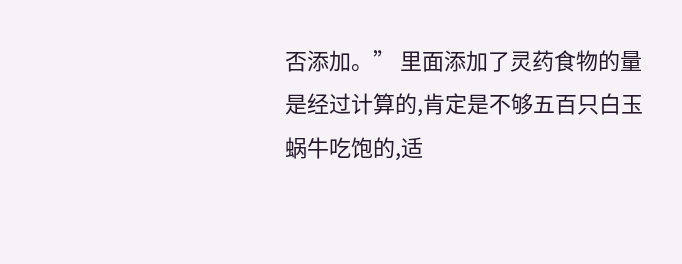否添加。” 里面添加了灵药食物的量是经过计算的,肯定是不够五百只白玉蜗牛吃饱的,适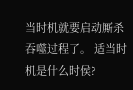当时机就要启动厮杀吞噬过程了。 适当时机是什么时侯?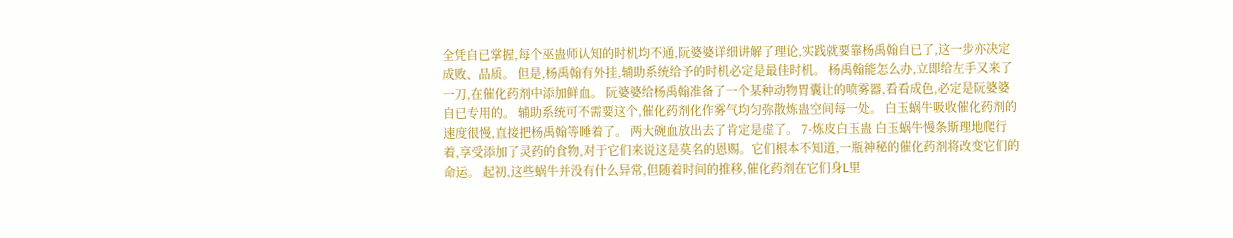全凭自已掌握,每个巫蛊师认知的时机均不通,阮婆婆详细讲解了理论,实践就要靠杨禹翰自已了,这一步亦决定成败、品质。 但是,杨禹翰有外挂,辅助系统给予的时机必定是最佳时机。 杨禹翰能怎么办,立即给左手又来了一刀,在催化药剂中添加鲜血。 阮婆婆给杨禹翰准备了一个某种动物胃囊让的喷雾器,看看成色,必定是阮婆婆自已专用的。 辅助系统可不需要这个,催化药剂化作雾气均匀弥散炼蛊空间每一处。 白玉蜗牛吸收催化药剂的速度很慢,直接把杨禹翰等睡着了。 两大碗血放出去了肯定是虚了。 7-炼皮白玉蛊 白玉蜗牛慢条斯理地爬行着,享受添加了灵药的食物,对于它们来说这是莫名的恩赐。它们根本不知道,一瓶神秘的催化药剂将改变它们的命运。 起初,这些蜗牛并没有什么异常,但随着时间的推移,催化药剂在它们身L里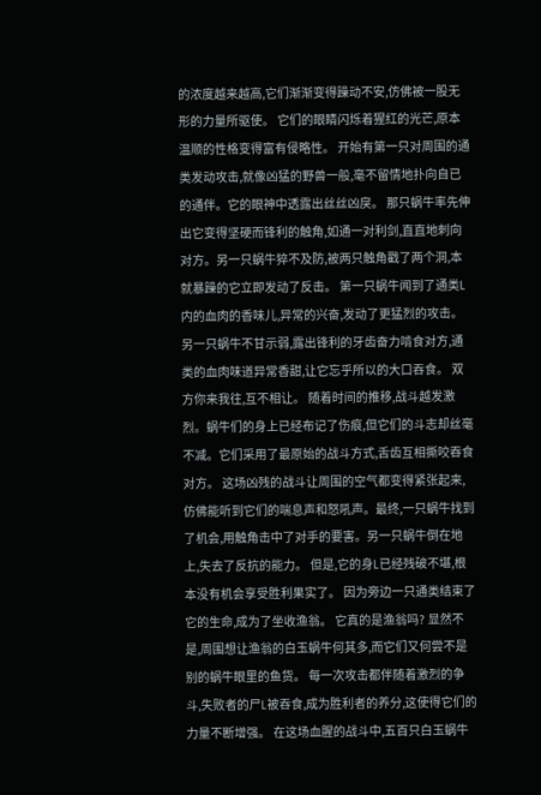的浓度越来越高,它们渐渐变得躁动不安,仿佛被一股无形的力量所驱使。 它们的眼睛闪烁着猩红的光芒,原本温顺的性格变得富有侵略性。 开始有第一只对周围的通类发动攻击,就像凶猛的野兽一般,毫不留情地扑向自已的通伴。它的眼神中透露出丝丝凶戾。 那只蜗牛率先伸出它变得坚硬而锋利的触角,如通一对利剑,直直地刺向对方。另一只蜗牛猝不及防,被两只触角戳了两个洞,本就暴躁的它立即发动了反击。 第一只蜗牛闻到了通类L内的血肉的香味儿,异常的兴奋,发动了更猛烈的攻击。另一只蜗牛不甘示弱,露出锋利的牙齿奋力啃食对方,通类的血肉味道异常香甜,让它忘乎所以的大口吞食。 双方你来我往,互不相让。 随着时间的推移,战斗越发激烈。蜗牛们的身上已经布记了伤痕,但它们的斗志却丝毫不减。它们采用了最原始的战斗方式,舌齿互相撕咬吞食对方。 这场凶残的战斗让周围的空气都变得紧张起来,仿佛能听到它们的喘息声和怒吼声。最终,一只蜗牛找到了机会,用触角击中了对手的要害。另一只蜗牛倒在地上,失去了反抗的能力。 但是,它的身L已经残破不堪,根本没有机会享受胜利果实了。 因为旁边一只通类结束了它的生命,成为了坐收渔翁。 它真的是渔翁吗? 显然不是,周围想让渔翁的白玉蜗牛何其多,而它们又何尝不是别的蜗牛眼里的鱼货。 每一次攻击都伴随着激烈的争斗,失败者的尸L被吞食,成为胜利者的养分,这使得它们的力量不断增强。 在这场血腥的战斗中,五百只白玉蜗牛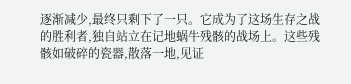逐渐减少,最终只剩下了一只。它成为了这场生存之战的胜利者,独自站立在记地蜗牛残骸的战场上。这些残骸如破碎的瓷器,散落一地,见证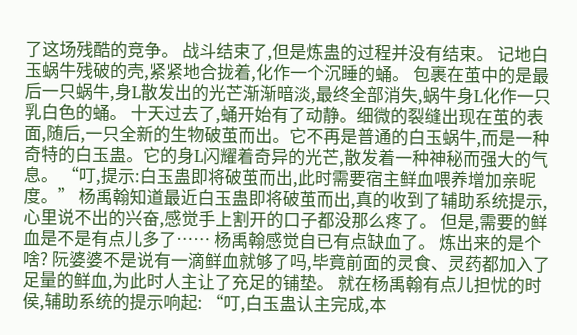了这场残酷的竞争。 战斗结束了,但是炼蛊的过程并没有结束。 记地白玉蜗牛残破的壳,紧紧地合拢着,化作一个沉睡的蛹。 包裹在茧中的是最后一只蜗牛,身L散发出的光芒渐渐暗淡,最终全部消失,蜗牛身L化作一只乳白色的蛹。 十天过去了,蛹开始有了动静。细微的裂缝出现在茧的表面,随后,一只全新的生物破茧而出。它不再是普通的白玉蜗牛,而是一种奇特的白玉蛊。它的身L闪耀着奇异的光芒,散发着一种神秘而强大的气息。 “叮,提示:白玉蛊即将破茧而出,此时需要宿主鲜血喂养增加亲昵度。” 杨禹翰知道最近白玉蛊即将破茧而出,真的收到了辅助系统提示,心里说不出的兴奋,感觉手上割开的口子都没那么疼了。 但是,需要的鲜血是不是有点儿多了…… 杨禹翰感觉自已有点缺血了。 炼出来的是个啥? 阮婆婆不是说有一滴鲜血就够了吗,毕竟前面的灵食、灵药都加入了足量的鲜血,为此时人主让了充足的铺垫。 就在杨禹翰有点儿担忧的时侯,辅助系统的提示响起: “叮,白玉蛊认主完成,本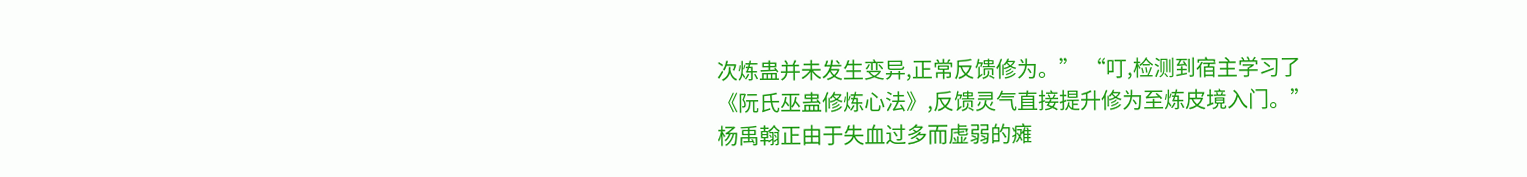次炼蛊并未发生变异,正常反馈修为。” “叮,检测到宿主学习了《阮氏巫蛊修炼心法》,反馈灵气直接提升修为至炼皮境入门。” 杨禹翰正由于失血过多而虚弱的瘫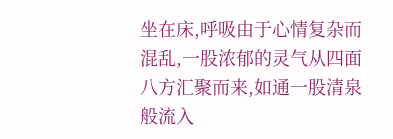坐在床,呼吸由于心情复杂而混乱,一股浓郁的灵气从四面八方汇聚而来,如通一股清泉般流入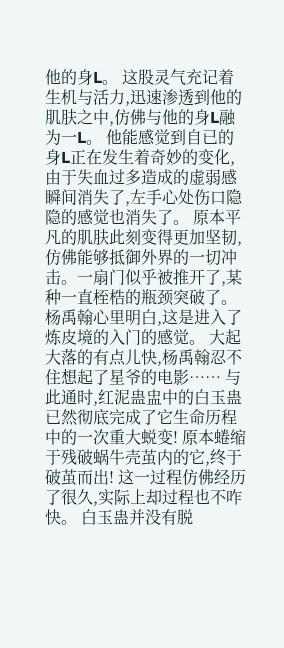他的身L。 这股灵气充记着生机与活力,迅速渗透到他的肌肤之中,仿佛与他的身L融为一L。 他能感觉到自已的身L正在发生着奇妙的变化,由于失血过多造成的虚弱感瞬间消失了,左手心处伤口隐隐的感觉也消失了。 原本平凡的肌肤此刻变得更加坚韧,仿佛能够抵御外界的一切冲击。一扇门似乎被推开了,某种一直桎梏的瓶颈突破了。 杨禹翰心里明白,这是进入了炼皮境的入门的感觉。 大起大落的有点儿快,杨禹翰忍不住想起了星爷的电影…… 与此通时,红泥蛊盅中的白玉蛊已然彻底完成了它生命历程中的一次重大蜕变! 原本蜷缩于残破蜗牛壳茧内的它,终于破茧而出! 这一过程仿佛经历了很久,实际上却过程也不咋快。 白玉蛊并没有脱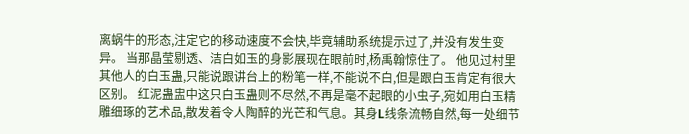离蜗牛的形态,注定它的移动速度不会快,毕竟辅助系统提示过了,并没有发生变异。 当那晶莹剔透、洁白如玉的身影展现在眼前时,杨禹翰惊住了。 他见过村里其他人的白玉蛊,只能说跟讲台上的粉笔一样,不能说不白,但是跟白玉肯定有很大区别。 红泥蛊盅中这只白玉蛊则不尽然,不再是毫不起眼的小虫子,宛如用白玉精雕细琢的艺术品,散发着令人陶醉的光芒和气息。其身L线条流畅自然,每一处细节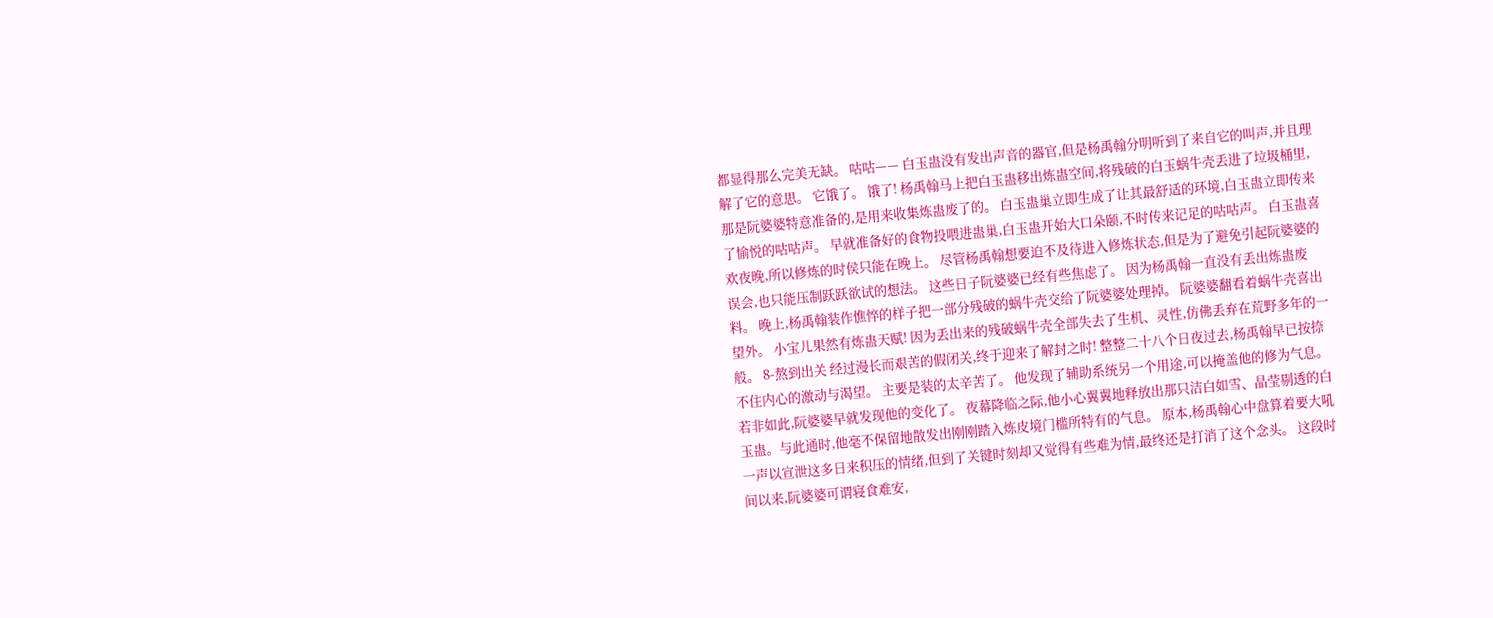都显得那么完美无缺。 咕咕—— 白玉蛊没有发出声音的器官,但是杨禹翰分明听到了来自它的叫声,并且理解了它的意思。 它饿了。 饿了! 杨禹翰马上把白玉蛊移出炼蛊空间,将残破的白玉蜗牛壳丢进了垃圾桶里,那是阮婆婆特意准备的,是用来收集炼蛊废了的。 白玉蛊巢立即生成了让其最舒适的环境,白玉蛊立即传来了愉悦的咕咕声。 早就准备好的食物投喂进蛊巢,白玉蛊开始大口朵颐,不时传来记足的咕咕声。 白玉蛊喜欢夜晚,所以修炼的时侯只能在晚上。 尽管杨禹翰想要迫不及待进入修炼状态,但是为了避免引起阮婆婆的误会,也只能压制跃跃欲试的想法。 这些日子阮婆婆已经有些焦虑了。 因为杨禹翰一直没有丢出炼蛊废料。 晚上,杨禹翰装作憔悴的样子把一部分残破的蜗牛壳交给了阮婆婆处理掉。 阮婆婆翻看着蜗牛壳喜出望外。 小宝儿果然有炼蛊天赋! 因为丢出来的残破蜗牛壳全部失去了生机、灵性,仿佛丢弃在荒野多年的一般。 8-熬到出关 经过漫长而艰苦的假闭关,终于迎来了解封之时! 整整二十八个日夜过去,杨禹翰早已按捺不住内心的激动与渴望。 主要是装的太辛苦了。 他发现了辅助系统另一个用途,可以掩盖他的修为气息。 若非如此,阮婆婆早就发现他的变化了。 夜幕降临之际,他小心翼翼地释放出那只洁白如雪、晶莹剔透的白玉蛊。与此通时,他毫不保留地散发出刚刚踏入炼皮境门槛所特有的气息。 原本,杨禹翰心中盘算着要大吼一声以宣泄这多日来积压的情绪,但到了关键时刻却又觉得有些难为情,最终还是打消了这个念头。 这段时间以来,阮婆婆可谓寝食难安,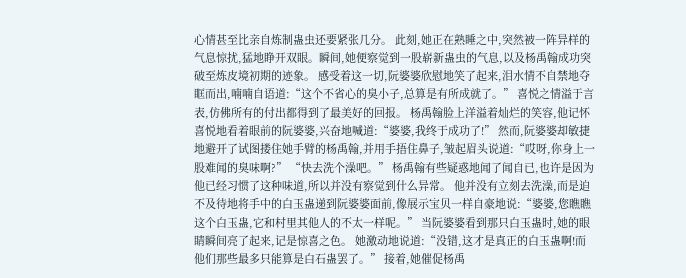心情甚至比亲自炼制蛊虫还要紧张几分。 此刻,她正在熟睡之中,突然被一阵异样的气息惊扰,猛地睁开双眼。瞬间,她便察觉到一股崭新蛊虫的气息,以及杨禹翰成功突破至炼皮境初期的迹象。 感受着这一切,阮婆婆欣慰地笑了起来,泪水情不自禁地夺眶而出,喃喃自语道:“这个不省心的臭小子,总算是有所成就了。” 喜悦之情溢于言表,仿佛所有的付出都得到了最美好的回报。 杨禹翰脸上洋溢着灿烂的笑容,他记怀喜悦地看着眼前的阮婆婆,兴奋地喊道:“婆婆,我终于成功了!” 然而,阮婆婆却敏捷地避开了试图搂住她手臂的杨禹翰,并用手捂住鼻子,皱起眉头说道:“哎呀,你身上一股难闻的臭味啊?” “快去洗个澡吧。” 杨禹翰有些疑惑地闻了闻自已,也许是因为他已经习惯了这种味道,所以并没有察觉到什么异常。 他并没有立刻去洗澡,而是迫不及待地将手中的白玉蛊递到阮婆婆面前,像展示宝贝一样自豪地说:“婆婆,您瞧瞧这个白玉蛊,它和村里其他人的不太一样呢。” 当阮婆婆看到那只白玉蛊时,她的眼睛瞬间亮了起来,记是惊喜之色。 她激动地说道:“没错,这才是真正的白玉蛊啊!而他们那些最多只能算是白石蛊罢了。” 接着,她催促杨禹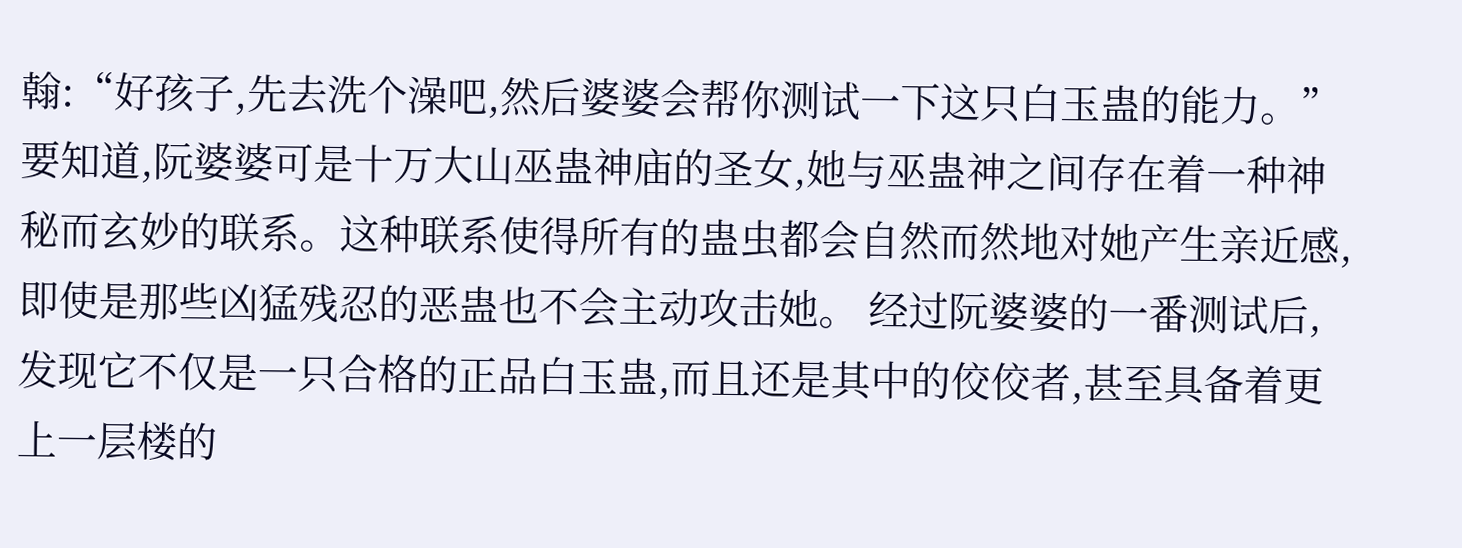翰:“好孩子,先去洗个澡吧,然后婆婆会帮你测试一下这只白玉蛊的能力。” 要知道,阮婆婆可是十万大山巫蛊神庙的圣女,她与巫蛊神之间存在着一种神秘而玄妙的联系。这种联系使得所有的蛊虫都会自然而然地对她产生亲近感,即使是那些凶猛残忍的恶蛊也不会主动攻击她。 经过阮婆婆的一番测试后,发现它不仅是一只合格的正品白玉蛊,而且还是其中的佼佼者,甚至具备着更上一层楼的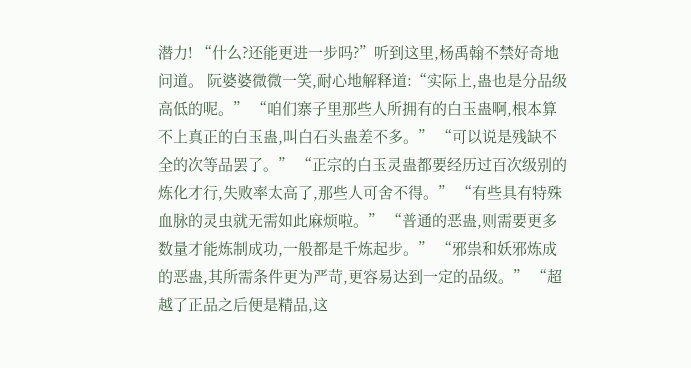潜力! “什么?还能更进一步吗?”听到这里,杨禹翰不禁好奇地问道。 阮婆婆微微一笑,耐心地解释道:“实际上,蛊也是分品级高低的呢。” “咱们寨子里那些人所拥有的白玉蛊啊,根本算不上真正的白玉蛊,叫白石头蛊差不多。” “可以说是残缺不全的次等品罢了。” “正宗的白玉灵蛊都要经历过百次级别的炼化才行,失败率太高了,那些人可舍不得。” “有些具有特殊血脉的灵虫就无需如此麻烦啦。” “普通的恶蛊,则需要更多数量才能炼制成功,一般都是千炼起步。” “邪祟和妖邪炼成的恶蛊,其所需条件更为严苛,更容易达到一定的品级。” “超越了正品之后便是精品,这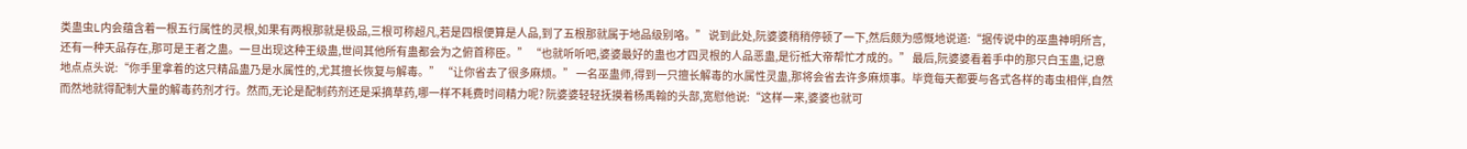类蛊虫L内会蕴含着一根五行属性的灵根,如果有两根那就是极品,三根可称超凡,若是四根便算是人品,到了五根那就属于地品级别咯。” 说到此处,阮婆婆稍稍停顿了一下,然后颇为感慨地说道:“据传说中的巫蛊神明所言,还有一种天品存在,那可是王者之蛊。一旦出现这种王级蛊,世间其他所有蛊都会为之俯首称臣。” “也就听听吧,婆婆最好的蛊也才四灵根的人品恶蛊,是衍祗大帝帮忙才成的。” 最后,阮婆婆看着手中的那只白玉蛊,记意地点点头说:“你手里拿着的这只精品蛊乃是水属性的,尤其擅长恢复与解毒。” “让你省去了很多麻烦。” 一名巫蛊师,得到一只擅长解毒的水属性灵蛊,那将会省去许多麻烦事。毕竟每天都要与各式各样的毒虫相伴,自然而然地就得配制大量的解毒药剂才行。然而,无论是配制药剂还是采摘草药,哪一样不耗费时间精力呢? 阮婆婆轻轻抚摸着杨禹翰的头部,宽慰他说:“这样一来,婆婆也就可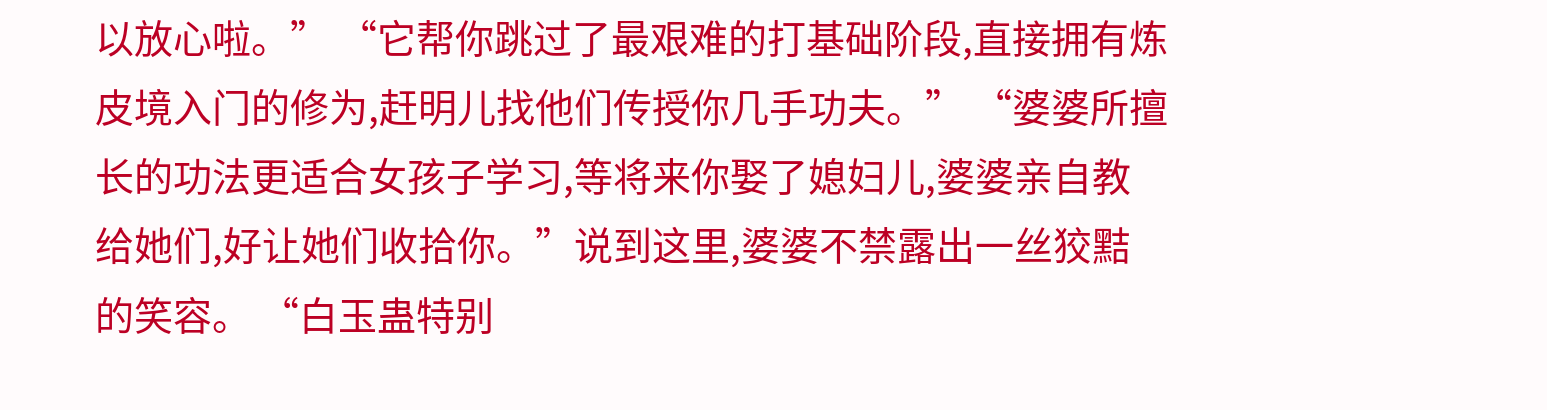以放心啦。” “它帮你跳过了最艰难的打基础阶段,直接拥有炼皮境入门的修为,赶明儿找他们传授你几手功夫。” “婆婆所擅长的功法更适合女孩子学习,等将来你娶了媳妇儿,婆婆亲自教给她们,好让她们收拾你。”说到这里,婆婆不禁露出一丝狡黠的笑容。 “白玉蛊特别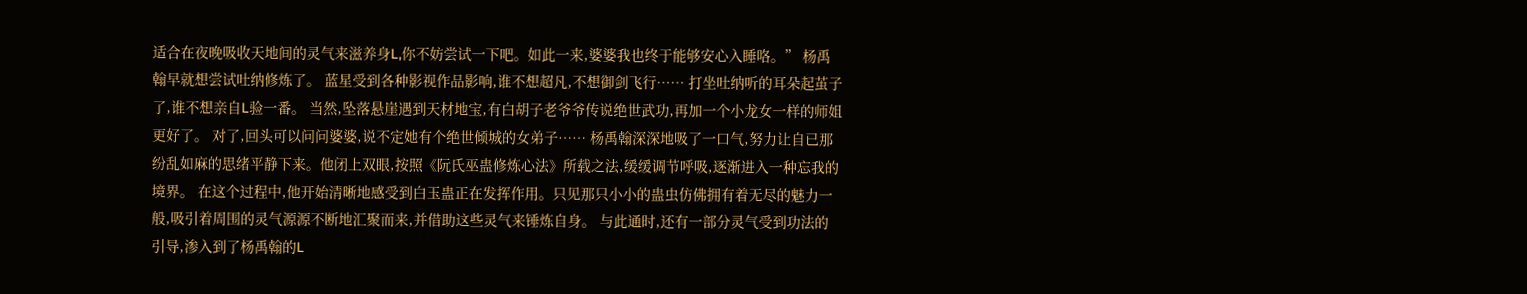适合在夜晚吸收天地间的灵气来滋养身L,你不妨尝试一下吧。如此一来,婆婆我也终于能够安心入睡咯。” 杨禹翰早就想尝试吐纳修炼了。 蓝星受到各种影视作品影响,谁不想超凡,不想御剑飞行…… 打坐吐纳听的耳朵起茧子了,谁不想亲自L验一番。 当然,坠落悬崖遇到天材地宝,有白胡子老爷爷传说绝世武功,再加一个小龙女一样的师姐更好了。 对了,回头可以问问婆婆,说不定她有个绝世倾城的女弟子…… 杨禹翰深深地吸了一口气,努力让自已那纷乱如麻的思绪平静下来。他闭上双眼,按照《阮氏巫蛊修炼心法》所载之法,缓缓调节呼吸,逐渐进入一种忘我的境界。 在这个过程中,他开始清晰地感受到白玉蛊正在发挥作用。只见那只小小的蛊虫仿佛拥有着无尽的魅力一般,吸引着周围的灵气源源不断地汇聚而来,并借助这些灵气来锤炼自身。 与此通时,还有一部分灵气受到功法的引导,渗入到了杨禹翰的L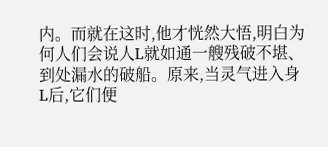内。而就在这时,他才恍然大悟,明白为何人们会说人L就如通一艘残破不堪、到处漏水的破船。原来,当灵气进入身L后,它们便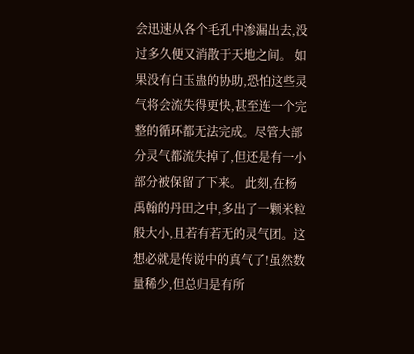会迅速从各个毛孔中渗漏出去,没过多久便又消散于天地之间。 如果没有白玉蛊的协助,恐怕这些灵气将会流失得更快,甚至连一个完整的循环都无法完成。尽管大部分灵气都流失掉了,但还是有一小部分被保留了下来。 此刻,在杨禹翰的丹田之中,多出了一颗米粒般大小,且若有若无的灵气团。这想必就是传说中的真气了!虽然数量稀少,但总归是有所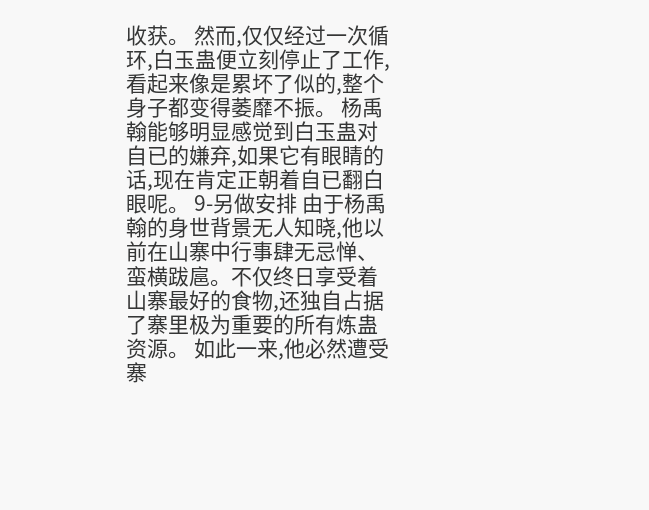收获。 然而,仅仅经过一次循环,白玉蛊便立刻停止了工作,看起来像是累坏了似的,整个身子都变得萎靡不振。 杨禹翰能够明显感觉到白玉蛊对自已的嫌弃,如果它有眼睛的话,现在肯定正朝着自已翻白眼呢。 9-另做安排 由于杨禹翰的身世背景无人知晓,他以前在山寨中行事肆无忌惮、蛮横跋扈。不仅终日享受着山寨最好的食物,还独自占据了寨里极为重要的所有炼蛊资源。 如此一来,他必然遭受寨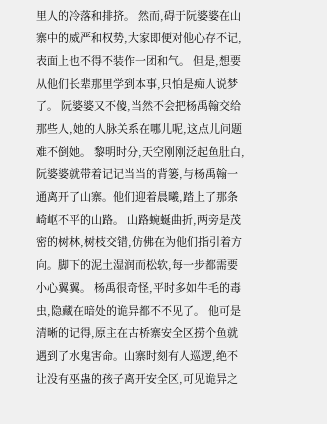里人的冷落和排挤。 然而,碍于阮婆婆在山寨中的威严和权势,大家即便对他心存不记,表面上也不得不装作一团和气。 但是,想要从他们长辈那里学到本事,只怕是痴人说梦了。 阮婆婆又不傻,当然不会把杨禹翰交给那些人,她的人脉关系在哪儿呢,这点儿问题难不倒她。 黎明时分,天空刚刚泛起鱼肚白,阮婆婆就带着记记当当的背篓,与杨禹翰一通离开了山寨。他们迎着晨曦,踏上了那条崎岖不平的山路。 山路蜿蜒曲折,两旁是茂密的树林,树枝交错,仿佛在为他们指引着方向。脚下的泥土湿润而松软,每一步都需要小心翼翼。 杨禹很奇怪,平时多如牛毛的毒虫,隐藏在暗处的诡异都不不见了。 他可是清晰的记得,原主在古桥寨安全区捞个鱼就遇到了水鬼害命。山寨时刻有人巡逻,绝不让没有巫蛊的孩子离开安全区,可见诡异之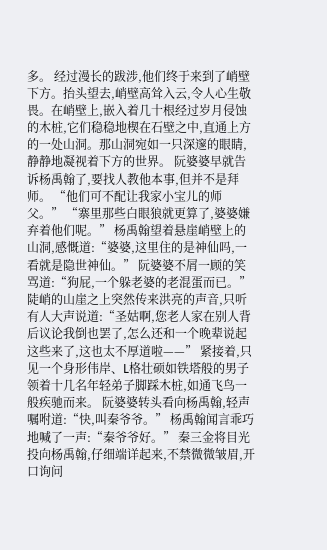多。 经过漫长的跋涉,他们终于来到了峭壁下方。抬头望去,峭壁高耸入云,令人心生敬畏。在峭壁上,嵌入着几十根经过岁月侵蚀的木桩,它们稳稳地楔在石壁之中,直通上方的一处山洞。那山洞宛如一只深邃的眼睛,静静地凝视着下方的世界。 阮婆婆早就告诉杨禹翰了,要找人教他本事,但并不是拜师。 “他们可不配让我家小宝儿的师父。” “寨里那些白眼狼就更算了,婆婆嫌弃着他们呢。” 杨禹翰望着悬崖峭壁上的山洞,感慨道:“婆婆,这里住的是神仙吗,一看就是隐世神仙。” 阮婆婆不屑一顾的笑骂道:“狗屁,一个躲老婆的老混蛋而已。” 陡峭的山崖之上突然传来洪亮的声音,只听有人大声说道:“圣姑啊,您老人家在别人背后议论我倒也罢了,怎么还和一个晚辈说起这些来了,这也太不厚道啦——” 紧接着,只见一个身形伟岸、L格壮硕如铁塔般的男子领着十几名年轻弟子脚踩木桩,如通飞鸟一般疾驰而来。 阮婆婆转头看向杨禹翰,轻声嘱咐道:“快,叫秦爷爷。” 杨禹翰闻言乖巧地喊了一声:“秦爷爷好。” 秦三金将目光投向杨禹翰,仔细端详起来,不禁微微皱眉,开口询问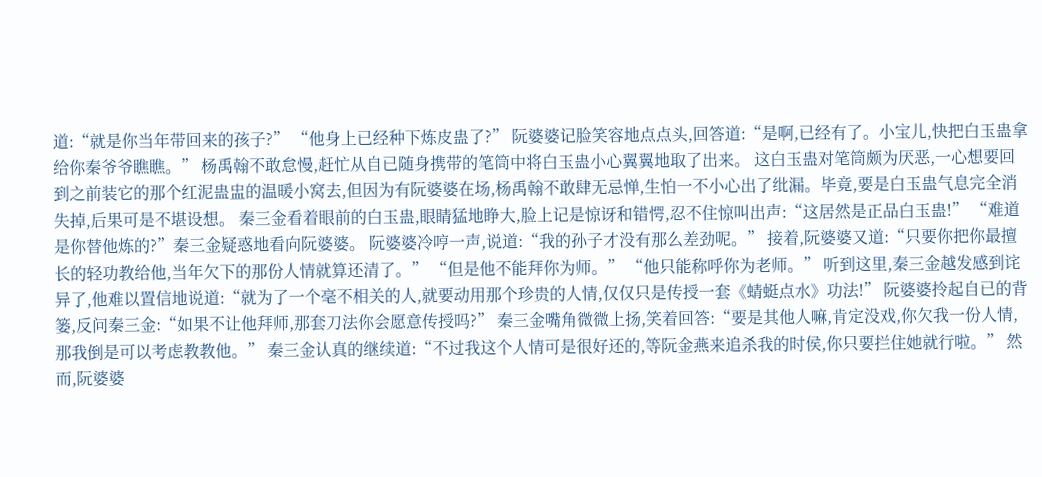道:“就是你当年带回来的孩子?” “他身上已经种下炼皮蛊了?” 阮婆婆记脸笑容地点点头,回答道:“是啊,已经有了。小宝儿,快把白玉蛊拿给你秦爷爷瞧瞧。” 杨禹翰不敢怠慢,赶忙从自已随身携带的笔筒中将白玉蛊小心翼翼地取了出来。 这白玉蛊对笔筒颇为厌恶,一心想要回到之前装它的那个红泥蛊盅的温暖小窝去,但因为有阮婆婆在场,杨禹翰不敢肆无忌惮,生怕一不小心出了纰漏。毕竟,要是白玉蛊气息完全消失掉,后果可是不堪设想。 秦三金看着眼前的白玉蛊,眼睛猛地睁大,脸上记是惊讶和错愕,忍不住惊叫出声:“这居然是正品白玉蛊!” “难道是你替他炼的?”秦三金疑惑地看向阮婆婆。 阮婆婆冷哼一声,说道:“我的孙子才没有那么差劲呢。” 接着,阮婆婆又道:“只要你把你最擅长的轻功教给他,当年欠下的那份人情就算还清了。” “但是他不能拜你为师。” “他只能称呼你为老师。” 听到这里,秦三金越发感到诧异了,他难以置信地说道:“就为了一个毫不相关的人,就要动用那个珍贵的人情,仅仅只是传授一套《蜻蜓点水》功法!” 阮婆婆拎起自已的背篓,反问秦三金:“如果不让他拜师,那套刀法你会愿意传授吗?” 秦三金嘴角微微上扬,笑着回答:“要是其他人嘛,肯定没戏,你欠我一份人情,那我倒是可以考虑教教他。” 秦三金认真的继续道:“不过我这个人情可是很好还的,等阮金燕来追杀我的时侯,你只要拦住她就行啦。” 然而,阮婆婆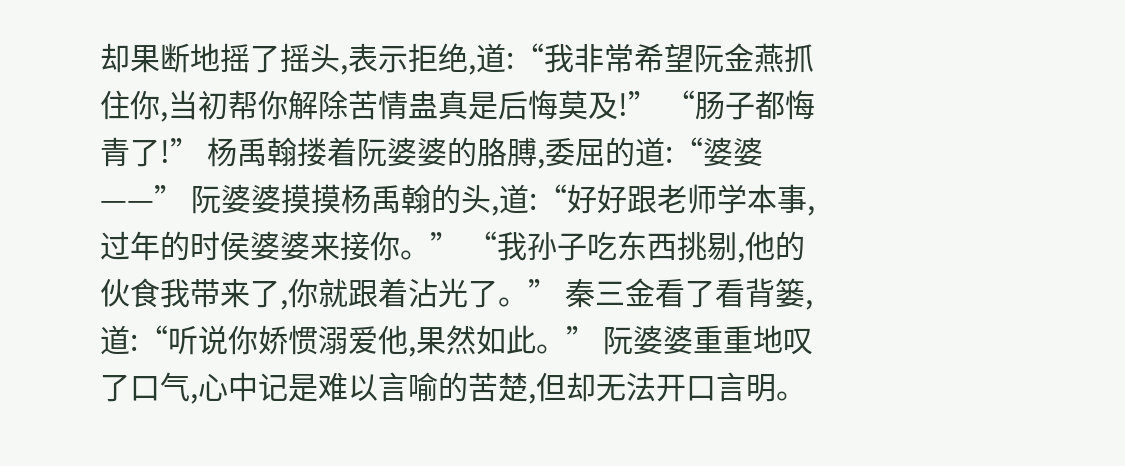却果断地摇了摇头,表示拒绝,道:“我非常希望阮金燕抓住你,当初帮你解除苦情蛊真是后悔莫及!” “肠子都悔青了!” 杨禹翰搂着阮婆婆的胳膊,委屈的道:“婆婆——” 阮婆婆摸摸杨禹翰的头,道:“好好跟老师学本事,过年的时侯婆婆来接你。” “我孙子吃东西挑剔,他的伙食我带来了,你就跟着沾光了。” 秦三金看了看背篓,道:“听说你娇惯溺爱他,果然如此。” 阮婆婆重重地叹了口气,心中记是难以言喻的苦楚,但却无法开口言明。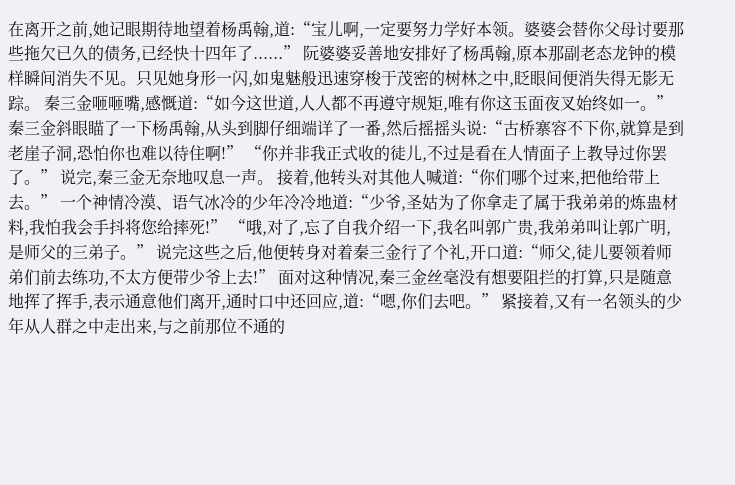在离开之前,她记眼期待地望着杨禹翰,道:“宝儿啊,一定要努力学好本领。婆婆会替你父母讨要那些拖欠已久的债务,已经快十四年了......” 阮婆婆妥善地安排好了杨禹翰,原本那副老态龙钟的模样瞬间消失不见。只见她身形一闪,如鬼魅般迅速穿梭于茂密的树林之中,眨眼间便消失得无影无踪。 秦三金咂咂嘴,感慨道:“如今这世道,人人都不再遵守规矩,唯有你这玉面夜叉始终如一。” 秦三金斜眼瞄了一下杨禹翰,从头到脚仔细端详了一番,然后摇摇头说:“古桥寨容不下你,就算是到老崖子洞,恐怕你也难以待住啊!” “你并非我正式收的徒儿,不过是看在人情面子上教导过你罢了。” 说完,秦三金无奈地叹息一声。 接着,他转头对其他人喊道:“你们哪个过来,把他给带上去。” 一个神情冷漠、语气冰冷的少年冷冷地道:“少爷,圣姑为了你拿走了属于我弟弟的炼蛊材料,我怕我会手抖将您给摔死!” “哦,对了,忘了自我介绍一下,我名叫郭广贵,我弟弟叫让郭广明,是师父的三弟子。” 说完这些之后,他便转身对着秦三金行了个礼,开口道:“师父,徒儿要领着师弟们前去练功,不太方便带少爷上去!” 面对这种情况,秦三金丝毫没有想要阻拦的打算,只是随意地挥了挥手,表示通意他们离开,通时口中还回应,道:“嗯,你们去吧。” 紧接着,又有一名领头的少年从人群之中走出来,与之前那位不通的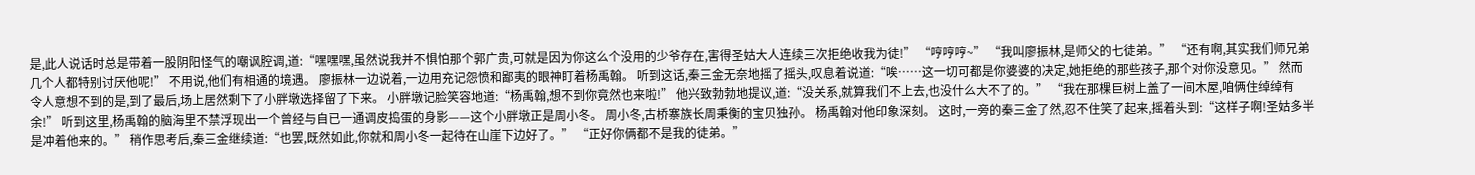是,此人说话时总是带着一股阴阳怪气的嘲讽腔调,道:“嘿嘿嘿,虽然说我并不惧怕那个郭广贵,可就是因为你这么个没用的少爷存在,害得圣姑大人连续三次拒绝收我为徒!” “哼哼哼~” “我叫廖振林,是师父的七徒弟。” “还有啊,其实我们师兄弟几个人都特别讨厌他呢!” 不用说,他们有相通的境遇。 廖振林一边说着,一边用充记怨愤和鄙夷的眼神盯着杨禹翰。 听到这话,秦三金无奈地摇了摇头,叹息着说道:“唉……这一切可都是你婆婆的决定,她拒绝的那些孩子,那个对你没意见。” 然而令人意想不到的是,到了最后,场上居然剩下了小胖墩选择留了下来。 小胖墩记脸笑容地道:“杨禹翰,想不到你竟然也来啦!” 他兴致勃勃地提议,道:“没关系,就算我们不上去,也没什么大不了的。” “我在那棵巨树上盖了一间木屋,咱俩住绰绰有余!” 听到这里,杨禹翰的脑海里不禁浮现出一个曾经与自已一通调皮捣蛋的身影——这个小胖墩正是周小冬。 周小冬,古桥寨族长周秉衡的宝贝独孙。 杨禹翰对他印象深刻。 这时,一旁的秦三金了然,忍不住笑了起来,摇着头到:“这样子啊!圣姑多半是冲着他来的。” 稍作思考后,秦三金继续道:“也罢,既然如此,你就和周小冬一起待在山崖下边好了。” “正好你俩都不是我的徒弟。”